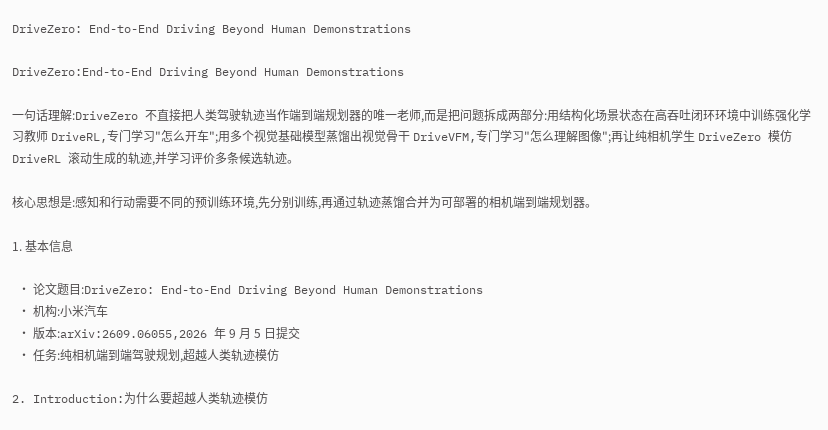DriveZero: End-to-End Driving Beyond Human Demonstrations

DriveZero:End-to-End Driving Beyond Human Demonstrations

一句话理解:DriveZero 不直接把人类驾驶轨迹当作端到端规划器的唯一老师,而是把问题拆成两部分:用结构化场景状态在高吞吐闭环环境中训练强化学习教师 DriveRL,专门学习"怎么开车";用多个视觉基础模型蒸馏出视觉骨干 DriveVFM,专门学习"怎么理解图像";再让纯相机学生 DriveZero 模仿 DriveRL 滚动生成的轨迹,并学习评价多条候选轨迹。

核心思想是:感知和行动需要不同的预训练环境,先分别训练,再通过轨迹蒸馏合并为可部署的相机端到端规划器。

1. 基本信息

  • 论文题目:DriveZero: End-to-End Driving Beyond Human Demonstrations
  • 机构:小米汽车
  • 版本:arXiv:2609.06055,2026 年 9 月 5 日提交
  • 任务:纯相机端到端驾驶规划,超越人类轨迹模仿

2. Introduction:为什么要超越人类轨迹模仿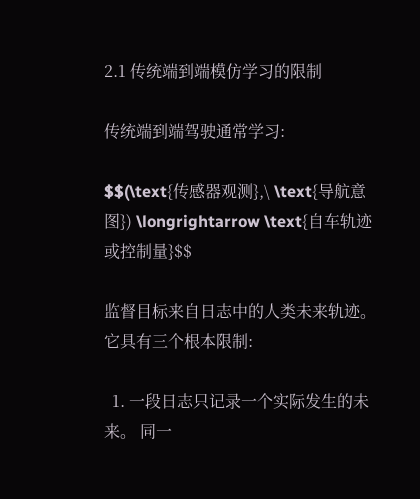2.1 传统端到端模仿学习的限制

传统端到端驾驶通常学习:

$$(\text{传感器观测},\ \text{导航意图}) \longrightarrow \text{自车轨迹或控制量}$$

监督目标来自日志中的人类未来轨迹。它具有三个根本限制:

  1. 一段日志只记录一个实际发生的未来。 同一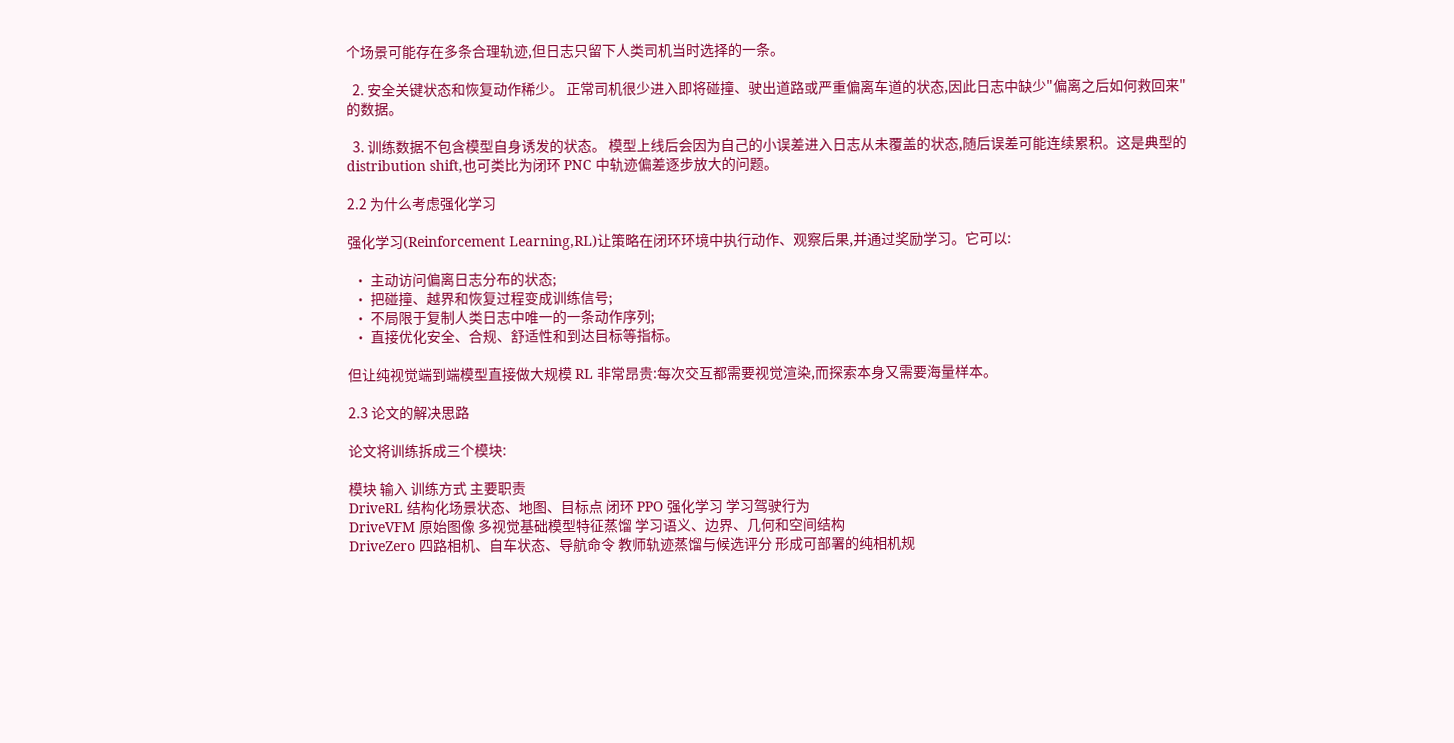个场景可能存在多条合理轨迹,但日志只留下人类司机当时选择的一条。

  2. 安全关键状态和恢复动作稀少。 正常司机很少进入即将碰撞、驶出道路或严重偏离车道的状态,因此日志中缺少"偏离之后如何救回来"的数据。

  3. 训练数据不包含模型自身诱发的状态。 模型上线后会因为自己的小误差进入日志从未覆盖的状态,随后误差可能连续累积。这是典型的 distribution shift,也可类比为闭环 PNC 中轨迹偏差逐步放大的问题。

2.2 为什么考虑强化学习

强化学习(Reinforcement Learning,RL)让策略在闭环环境中执行动作、观察后果,并通过奖励学习。它可以:

  • 主动访问偏离日志分布的状态;
  • 把碰撞、越界和恢复过程变成训练信号;
  • 不局限于复制人类日志中唯一的一条动作序列;
  • 直接优化安全、合规、舒适性和到达目标等指标。

但让纯视觉端到端模型直接做大规模 RL 非常昂贵:每次交互都需要视觉渲染,而探索本身又需要海量样本。

2.3 论文的解决思路

论文将训练拆成三个模块:

模块 输入 训练方式 主要职责
DriveRL 结构化场景状态、地图、目标点 闭环 PPO 强化学习 学习驾驶行为
DriveVFM 原始图像 多视觉基础模型特征蒸馏 学习语义、边界、几何和空间结构
DriveZero 四路相机、自车状态、导航命令 教师轨迹蒸馏与候选评分 形成可部署的纯相机规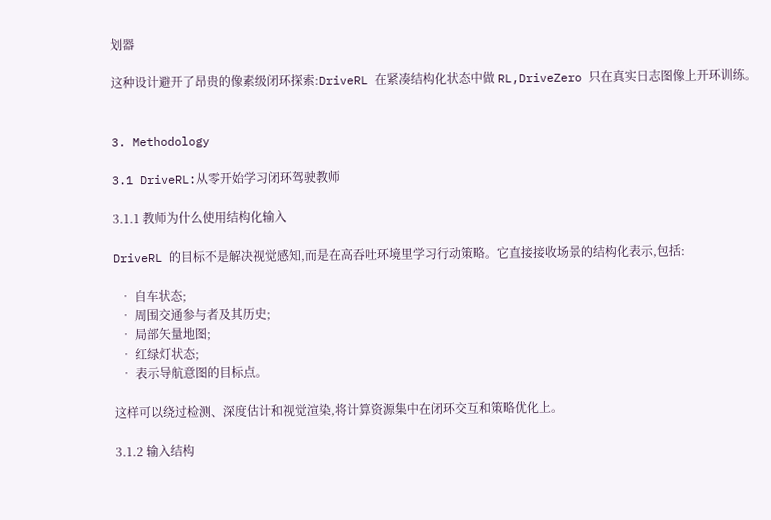划器

这种设计避开了昂贵的像素级闭环探索:DriveRL 在紧凑结构化状态中做 RL,DriveZero 只在真实日志图像上开环训练。


3. Methodology

3.1 DriveRL:从零开始学习闭环驾驶教师

3.1.1 教师为什么使用结构化输入

DriveRL 的目标不是解决视觉感知,而是在高吞吐环境里学习行动策略。它直接接收场景的结构化表示,包括:

  • 自车状态;
  • 周围交通参与者及其历史;
  • 局部矢量地图;
  • 红绿灯状态;
  • 表示导航意图的目标点。

这样可以绕过检测、深度估计和视觉渲染,将计算资源集中在闭环交互和策略优化上。

3.1.2 输入结构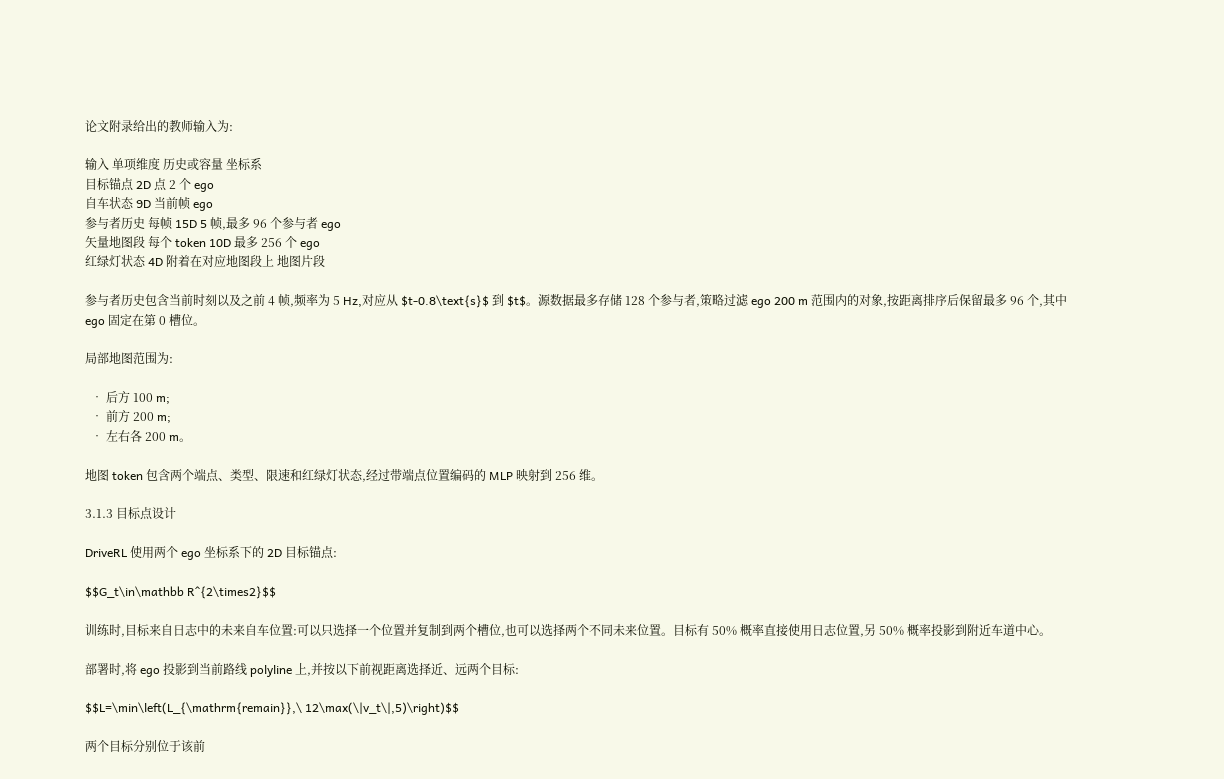论文附录给出的教师输入为:

输入 单项维度 历史或容量 坐标系
目标锚点 2D 点 2 个 ego
自车状态 9D 当前帧 ego
参与者历史 每帧 15D 5 帧,最多 96 个参与者 ego
矢量地图段 每个 token 10D 最多 256 个 ego
红绿灯状态 4D 附着在对应地图段上 地图片段

参与者历史包含当前时刻以及之前 4 帧,频率为 5 Hz,对应从 $t-0.8\text{s}$ 到 $t$。源数据最多存储 128 个参与者,策略过滤 ego 200 m 范围内的对象,按距离排序后保留最多 96 个,其中 ego 固定在第 0 槽位。

局部地图范围为:

  • 后方 100 m;
  • 前方 200 m;
  • 左右各 200 m。

地图 token 包含两个端点、类型、限速和红绿灯状态,经过带端点位置编码的 MLP 映射到 256 维。

3.1.3 目标点设计

DriveRL 使用两个 ego 坐标系下的 2D 目标锚点:

$$G_t\in\mathbb R^{2\times2}$$

训练时,目标来自日志中的未来自车位置:可以只选择一个位置并复制到两个槽位,也可以选择两个不同未来位置。目标有 50% 概率直接使用日志位置,另 50% 概率投影到附近车道中心。

部署时,将 ego 投影到当前路线 polyline 上,并按以下前视距离选择近、远两个目标:

$$L=\min\left(L_{\mathrm{remain}},\ 12\max(\|v_t\|,5)\right)$$

两个目标分别位于该前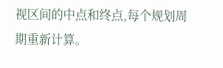视区间的中点和终点,每个规划周期重新计算。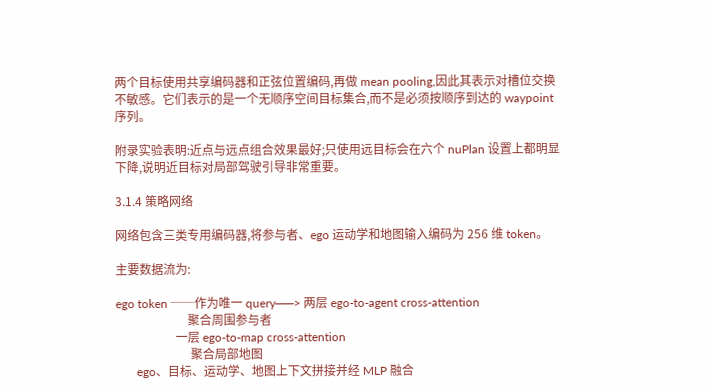两个目标使用共享编码器和正弦位置编码,再做 mean pooling,因此其表示对槽位交换不敏感。它们表示的是一个无顺序空间目标集合,而不是必须按顺序到达的 waypoint 序列。

附录实验表明:近点与远点组合效果最好;只使用远目标会在六个 nuPlan 设置上都明显下降,说明近目标对局部驾驶引导非常重要。

3.1.4 策略网络

网络包含三类专用编码器,将参与者、ego 运动学和地图输入编码为 256 维 token。

主要数据流为:

ego token ──作为唯一 query──> 两层 ego-to-agent cross-attention
                        聚合周围参与者
                    一层 ego-to-map cross-attention
                         聚合局部地图
       ego、目标、运动学、地图上下文拼接并经 MLP 融合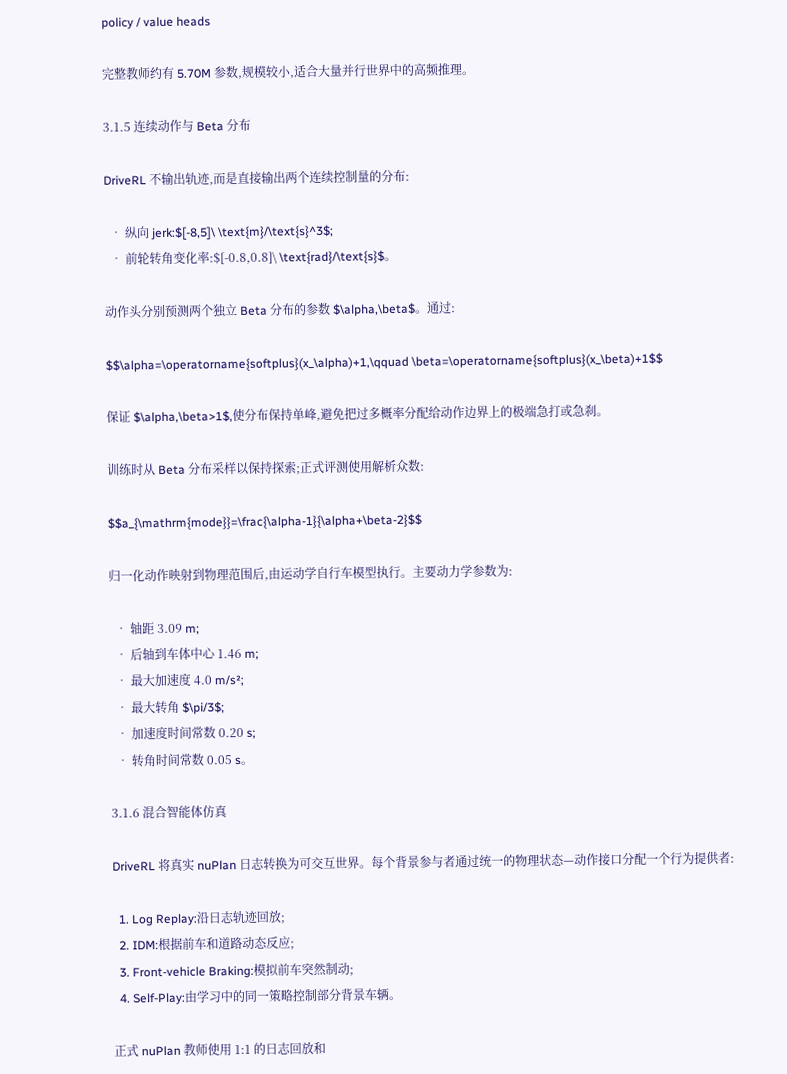policy / value heads

完整教师约有 5.70M 参数,规模较小,适合大量并行世界中的高频推理。

3.1.5 连续动作与 Beta 分布

DriveRL 不输出轨迹,而是直接输出两个连续控制量的分布:

  • 纵向 jerk:$[-8,5]\ \text{m}/\text{s}^3$;
  • 前轮转角变化率:$[-0.8,0.8]\ \text{rad}/\text{s}$。

动作头分别预测两个独立 Beta 分布的参数 $\alpha,\beta$。通过:

$$\alpha=\operatorname{softplus}(x_\alpha)+1,\qquad \beta=\operatorname{softplus}(x_\beta)+1$$

保证 $\alpha,\beta>1$,使分布保持单峰,避免把过多概率分配给动作边界上的极端急打或急刹。

训练时从 Beta 分布采样以保持探索;正式评测使用解析众数:

$$a_{\mathrm{mode}}=\frac{\alpha-1}{\alpha+\beta-2}$$

归一化动作映射到物理范围后,由运动学自行车模型执行。主要动力学参数为:

  • 轴距 3.09 m;
  • 后轴到车体中心 1.46 m;
  • 最大加速度 4.0 m/s²;
  • 最大转角 $\pi/3$;
  • 加速度时间常数 0.20 s;
  • 转角时间常数 0.05 s。

3.1.6 混合智能体仿真

DriveRL 将真实 nuPlan 日志转换为可交互世界。每个背景参与者通过统一的物理状态—动作接口分配一个行为提供者:

  1. Log Replay:沿日志轨迹回放;
  2. IDM:根据前车和道路动态反应;
  3. Front-vehicle Braking:模拟前车突然制动;
  4. Self-Play:由学习中的同一策略控制部分背景车辆。

正式 nuPlan 教师使用 1:1 的日志回放和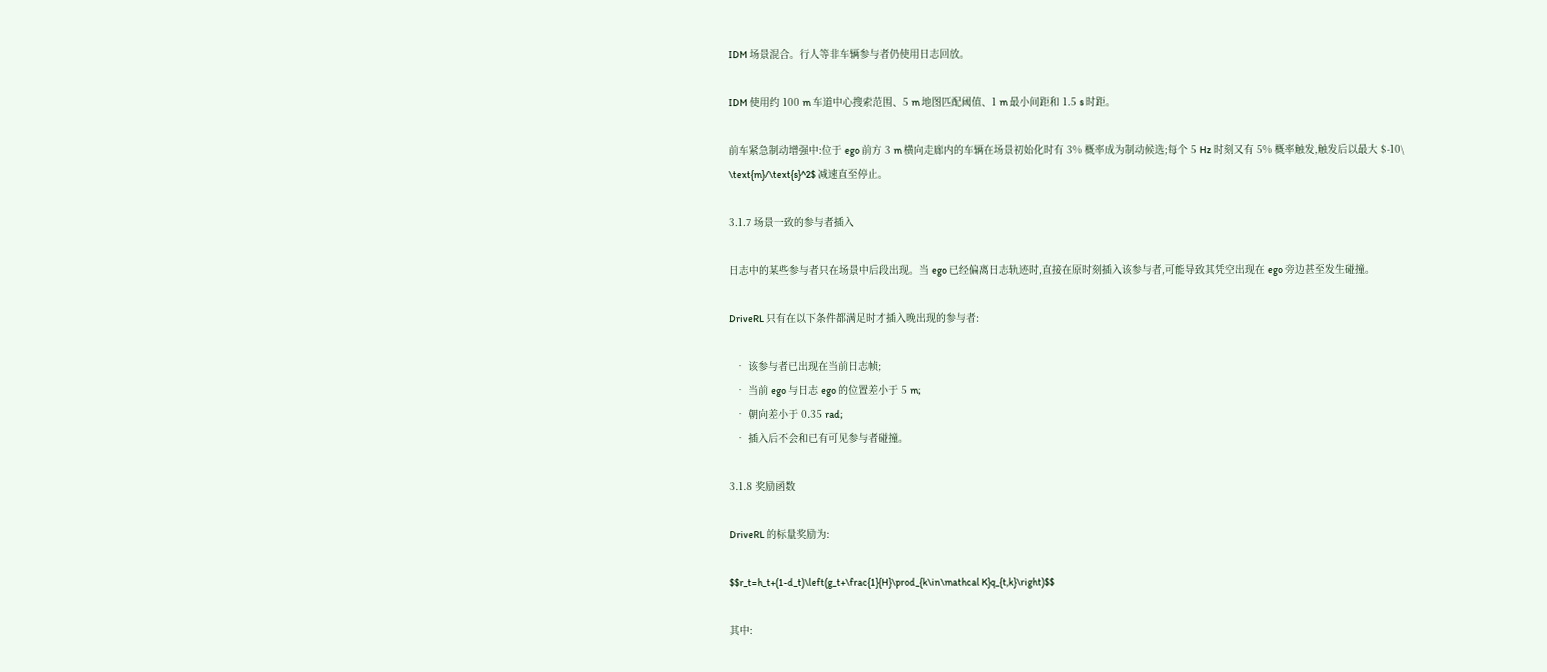IDM 场景混合。行人等非车辆参与者仍使用日志回放。

IDM 使用约 100 m 车道中心搜索范围、5 m 地图匹配阈值、1 m 最小间距和 1.5 s 时距。

前车紧急制动增强中:位于 ego 前方 3 m 横向走廊内的车辆在场景初始化时有 3% 概率成为制动候选;每个 5 Hz 时刻又有 5% 概率触发,触发后以最大 $-10\ \text{m}/\text{s}^2$ 减速直至停止。

3.1.7 场景一致的参与者插入

日志中的某些参与者只在场景中后段出现。当 ego 已经偏离日志轨迹时,直接在原时刻插入该参与者,可能导致其凭空出现在 ego 旁边甚至发生碰撞。

DriveRL 只有在以下条件都满足时才插入晚出现的参与者:

  • 该参与者已出现在当前日志帧;
  • 当前 ego 与日志 ego 的位置差小于 5 m;
  • 朝向差小于 0.35 rad;
  • 插入后不会和已有可见参与者碰撞。

3.1.8 奖励函数

DriveRL 的标量奖励为:

$$r_t=h_t+(1-d_t)\left(g_t+\frac{1}{H}\prod_{k\in\mathcal K}q_{t,k}\right)$$

其中: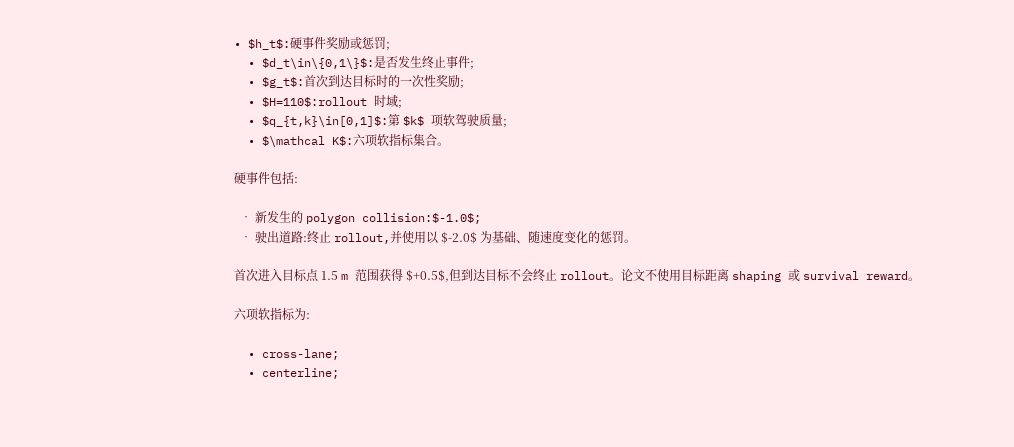• $h_t$:硬事件奖励或惩罚;
  • $d_t\in\{0,1\}$:是否发生终止事件;
  • $g_t$:首次到达目标时的一次性奖励;
  • $H=110$:rollout 时域;
  • $q_{t,k}\in[0,1]$:第 $k$ 项软驾驶质量;
  • $\mathcal K$:六项软指标集合。

硬事件包括:

  • 新发生的 polygon collision:$-1.0$;
  • 驶出道路:终止 rollout,并使用以 $-2.0$ 为基础、随速度变化的惩罚。

首次进入目标点 1.5 m 范围获得 $+0.5$,但到达目标不会终止 rollout。论文不使用目标距离 shaping 或 survival reward。

六项软指标为:

  • cross-lane;
  • centerline;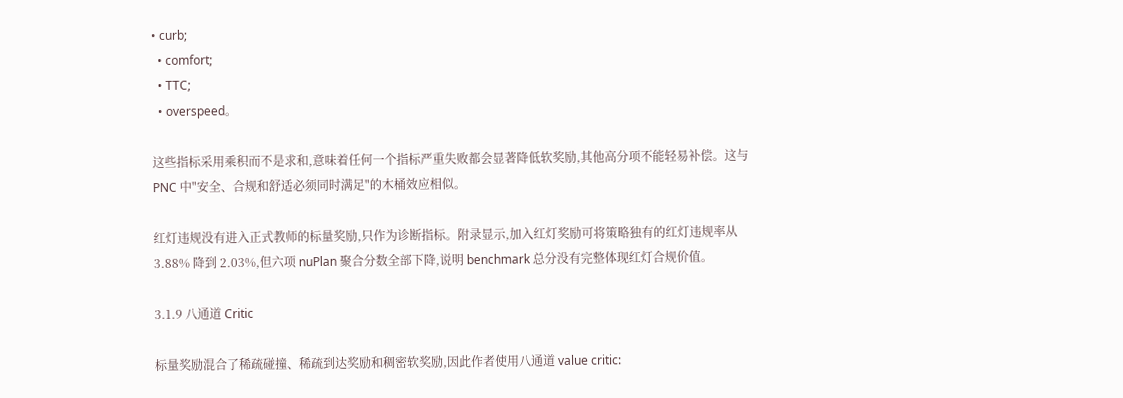• curb;
  • comfort;
  • TTC;
  • overspeed。

这些指标采用乘积而不是求和,意味着任何一个指标严重失败都会显著降低软奖励,其他高分项不能轻易补偿。这与 PNC 中"安全、合规和舒适必须同时满足"的木桶效应相似。

红灯违规没有进入正式教师的标量奖励,只作为诊断指标。附录显示,加入红灯奖励可将策略独有的红灯违规率从 3.88% 降到 2.03%,但六项 nuPlan 聚合分数全部下降,说明 benchmark 总分没有完整体现红灯合规价值。

3.1.9 八通道 Critic

标量奖励混合了稀疏碰撞、稀疏到达奖励和稠密软奖励,因此作者使用八通道 value critic: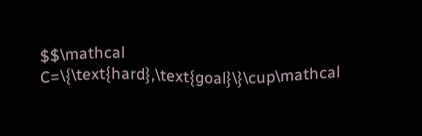$$\mathcal C=\{\text{hard},\text{goal}\}\cup\mathcal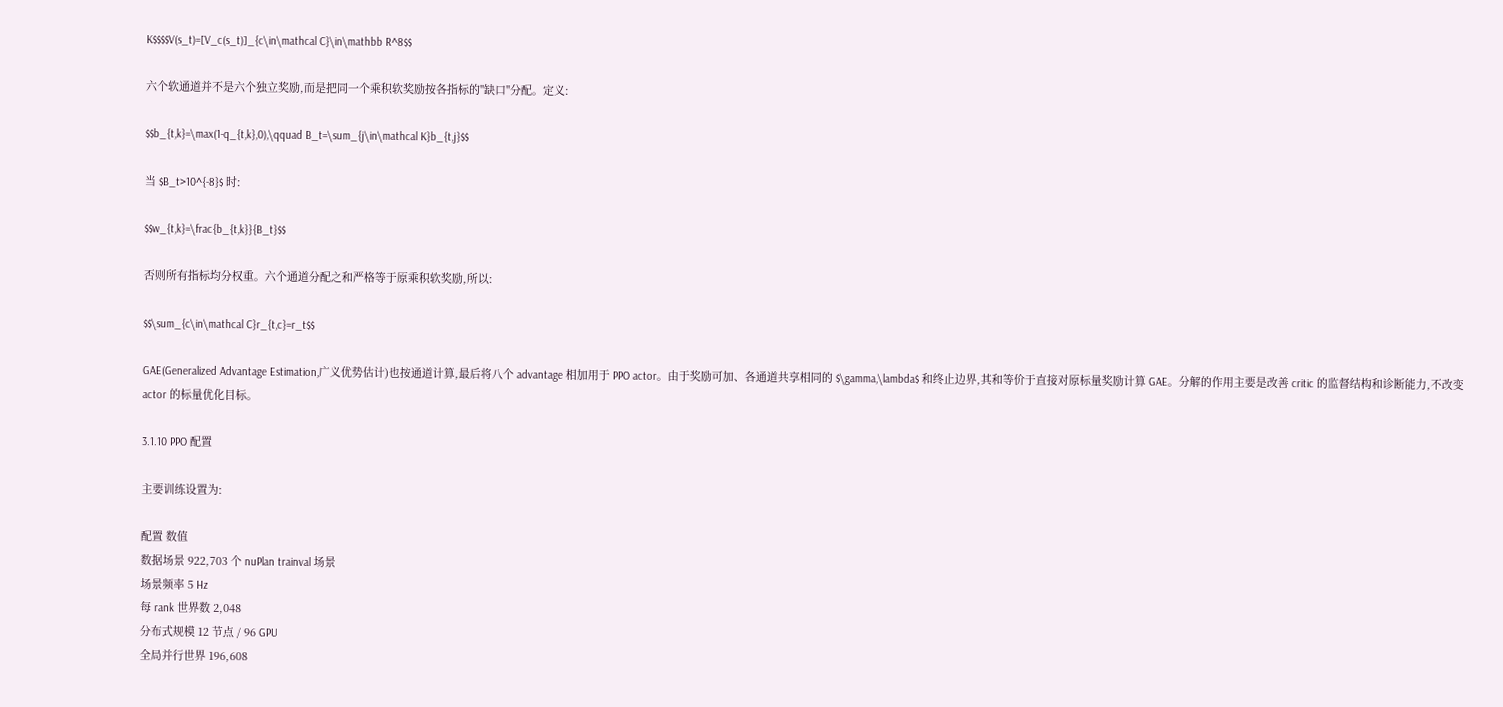K$$$$V(s_t)=[V_c(s_t)]_{c\in\mathcal C}\in\mathbb R^8$$

六个软通道并不是六个独立奖励,而是把同一个乘积软奖励按各指标的"缺口"分配。定义:

$$b_{t,k}=\max(1-q_{t,k},0),\qquad B_t=\sum_{j\in\mathcal K}b_{t,j}$$

当 $B_t>10^{-8}$ 时:

$$w_{t,k}=\frac{b_{t,k}}{B_t}$$

否则所有指标均分权重。六个通道分配之和严格等于原乘积软奖励,所以:

$$\sum_{c\in\mathcal C}r_{t,c}=r_t$$

GAE(Generalized Advantage Estimation,广义优势估计)也按通道计算,最后将八个 advantage 相加用于 PPO actor。由于奖励可加、各通道共享相同的 $\gamma,\lambda$ 和终止边界,其和等价于直接对原标量奖励计算 GAE。分解的作用主要是改善 critic 的监督结构和诊断能力,不改变 actor 的标量优化目标。

3.1.10 PPO 配置

主要训练设置为:

配置 数值
数据场景 922,703 个 nuPlan trainval 场景
场景频率 5 Hz
每 rank 世界数 2,048
分布式规模 12 节点 / 96 GPU
全局并行世界 196,608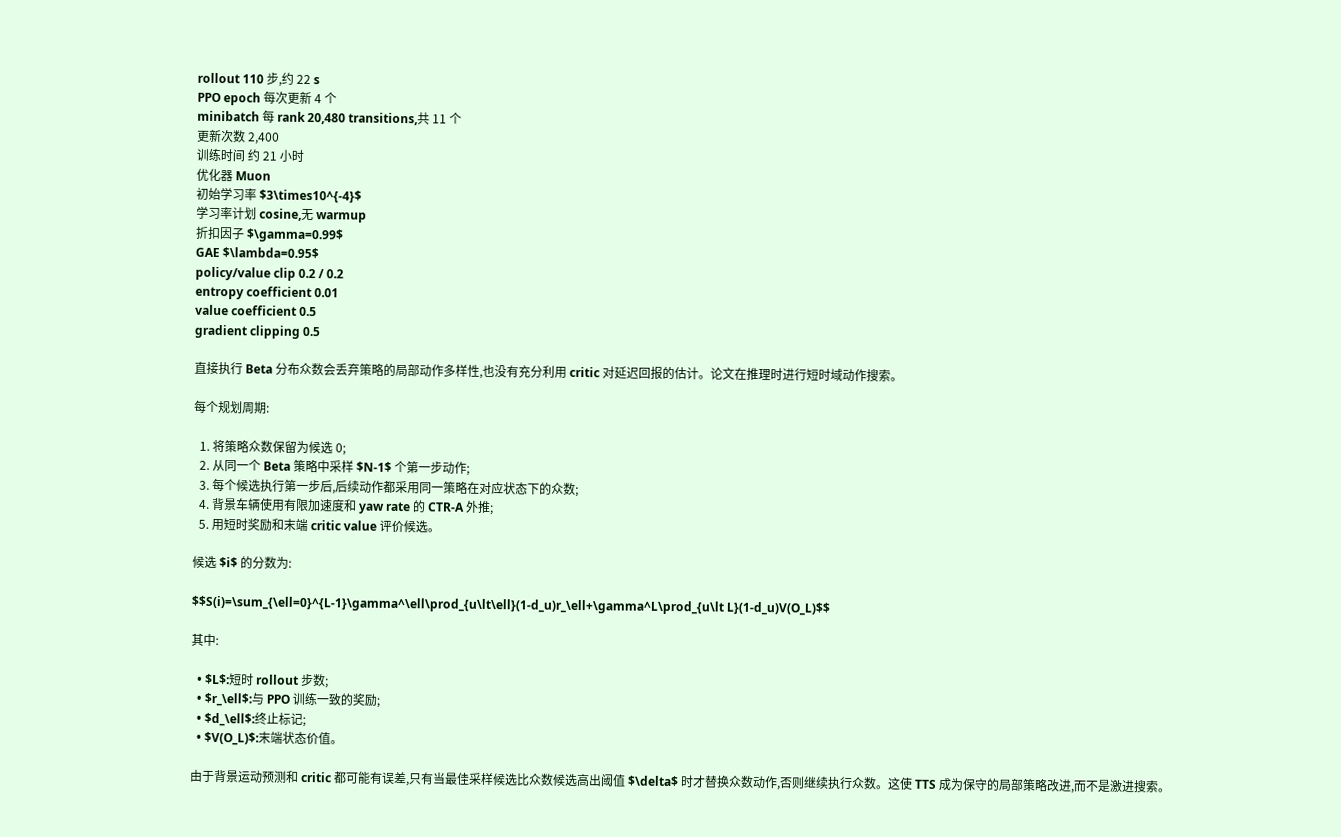rollout 110 步,约 22 s
PPO epoch 每次更新 4 个
minibatch 每 rank 20,480 transitions,共 11 个
更新次数 2,400
训练时间 约 21 小时
优化器 Muon
初始学习率 $3\times10^{-4}$
学习率计划 cosine,无 warmup
折扣因子 $\gamma=0.99$
GAE $\lambda=0.95$
policy/value clip 0.2 / 0.2
entropy coefficient 0.01
value coefficient 0.5
gradient clipping 0.5

直接执行 Beta 分布众数会丢弃策略的局部动作多样性,也没有充分利用 critic 对延迟回报的估计。论文在推理时进行短时域动作搜索。

每个规划周期:

  1. 将策略众数保留为候选 0;
  2. 从同一个 Beta 策略中采样 $N-1$ 个第一步动作;
  3. 每个候选执行第一步后,后续动作都采用同一策略在对应状态下的众数;
  4. 背景车辆使用有限加速度和 yaw rate 的 CTR-A 外推;
  5. 用短时奖励和末端 critic value 评价候选。

候选 $i$ 的分数为:

$$S(i)=\sum_{\ell=0}^{L-1}\gamma^\ell\prod_{u\lt\ell}(1-d_u)r_\ell+\gamma^L\prod_{u\lt L}(1-d_u)V(O_L)$$

其中:

  • $L$:短时 rollout 步数;
  • $r_\ell$:与 PPO 训练一致的奖励;
  • $d_\ell$:终止标记;
  • $V(O_L)$:末端状态价值。

由于背景运动预测和 critic 都可能有误差,只有当最佳采样候选比众数候选高出阈值 $\delta$ 时才替换众数动作,否则继续执行众数。这使 TTS 成为保守的局部策略改进,而不是激进搜索。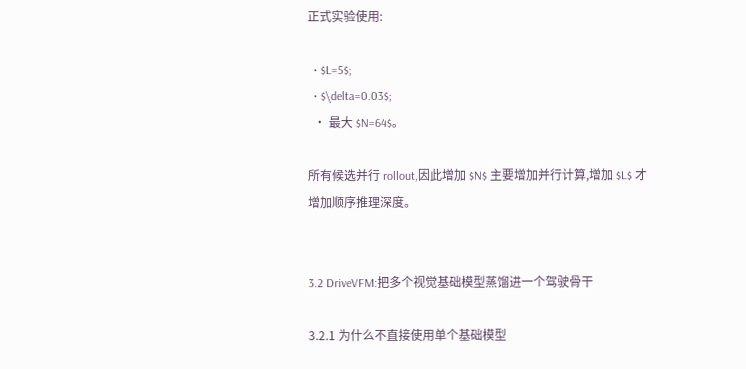正式实验使用:

  • $L=5$;
  • $\delta=0.03$;
  • 最大 $N=64$。

所有候选并行 rollout,因此增加 $N$ 主要增加并行计算,增加 $L$ 才增加顺序推理深度。


3.2 DriveVFM:把多个视觉基础模型蒸馏进一个驾驶骨干

3.2.1 为什么不直接使用单个基础模型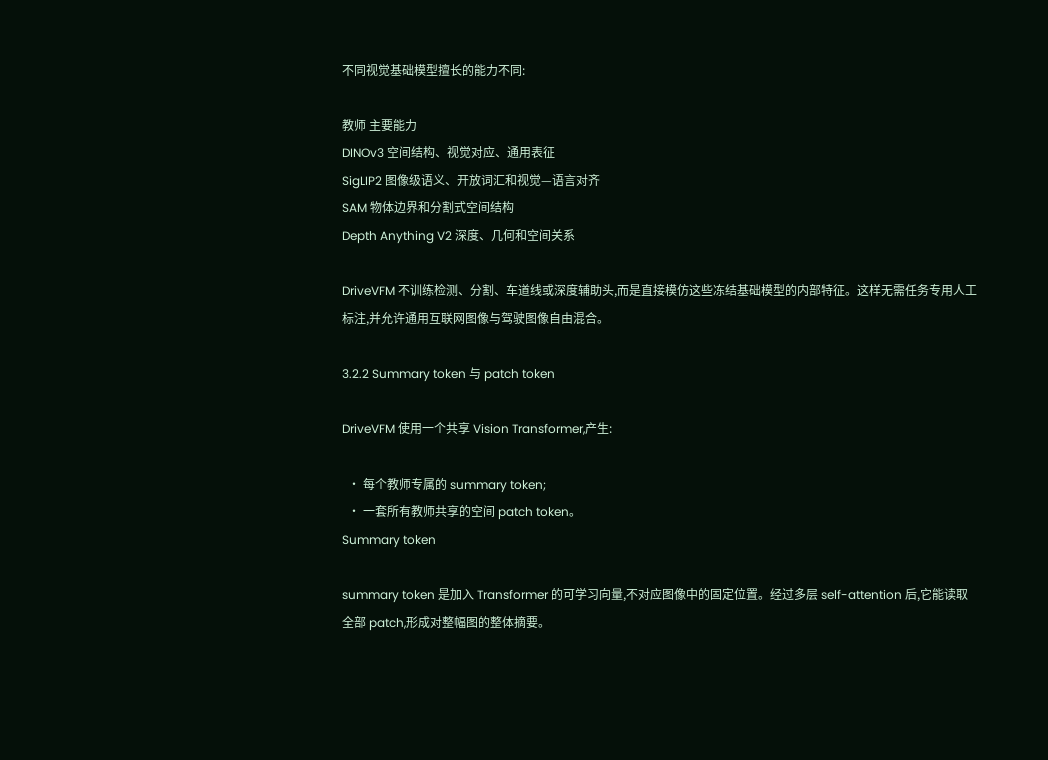不同视觉基础模型擅长的能力不同:

教师 主要能力
DINOv3 空间结构、视觉对应、通用表征
SigLIP2 图像级语义、开放词汇和视觉—语言对齐
SAM 物体边界和分割式空间结构
Depth Anything V2 深度、几何和空间关系

DriveVFM 不训练检测、分割、车道线或深度辅助头,而是直接模仿这些冻结基础模型的内部特征。这样无需任务专用人工标注,并允许通用互联网图像与驾驶图像自由混合。

3.2.2 Summary token 与 patch token

DriveVFM 使用一个共享 Vision Transformer,产生:

  • 每个教师专属的 summary token;
  • 一套所有教师共享的空间 patch token。
Summary token

summary token 是加入 Transformer 的可学习向量,不对应图像中的固定位置。经过多层 self-attention 后,它能读取全部 patch,形成对整幅图的整体摘要。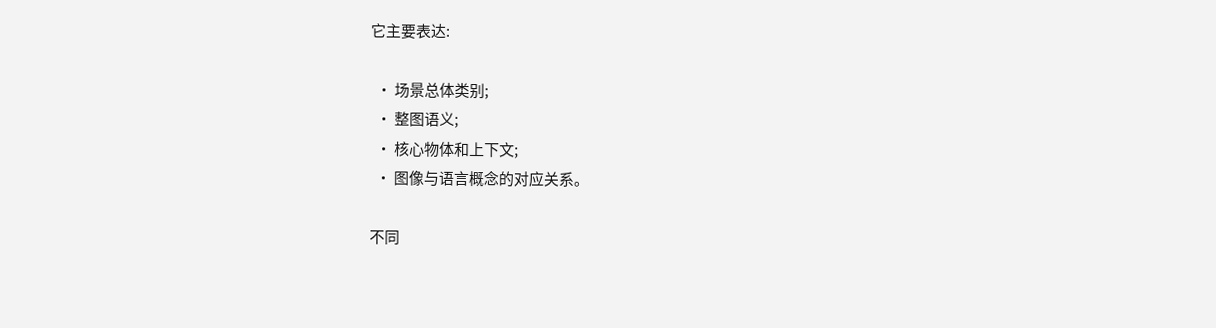它主要表达:

  • 场景总体类别;
  • 整图语义;
  • 核心物体和上下文;
  • 图像与语言概念的对应关系。

不同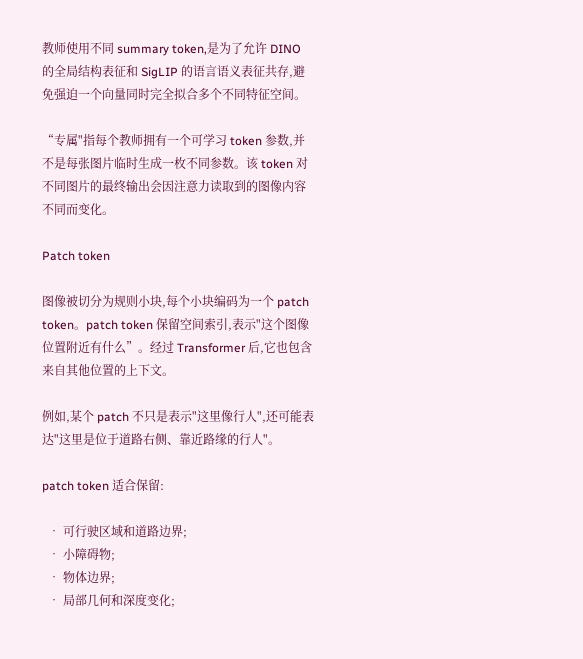教师使用不同 summary token,是为了允许 DINO 的全局结构表征和 SigLIP 的语言语义表征共存,避免强迫一个向量同时完全拟合多个不同特征空间。

“专属"指每个教师拥有一个可学习 token 参数,并不是每张图片临时生成一枚不同参数。该 token 对不同图片的最终输出会因注意力读取到的图像内容不同而变化。

Patch token

图像被切分为规则小块,每个小块编码为一个 patch token。patch token 保留空间索引,表示"这个图像位置附近有什么”。经过 Transformer 后,它也包含来自其他位置的上下文。

例如,某个 patch 不只是表示"这里像行人",还可能表达"这里是位于道路右侧、靠近路缘的行人"。

patch token 适合保留:

  • 可行驶区域和道路边界;
  • 小障碍物;
  • 物体边界;
  • 局部几何和深度变化;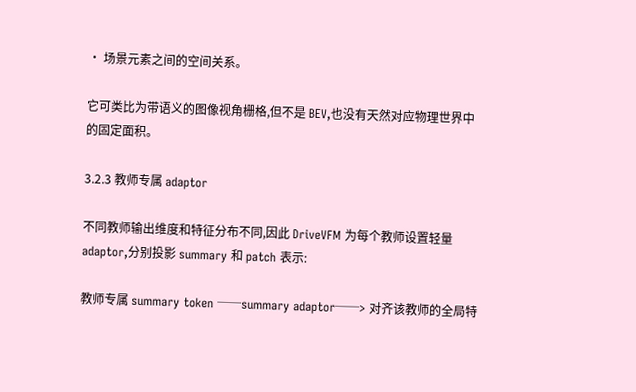• 场景元素之间的空间关系。

它可类比为带语义的图像视角栅格,但不是 BEV,也没有天然对应物理世界中的固定面积。

3.2.3 教师专属 adaptor

不同教师输出维度和特征分布不同,因此 DriveVFM 为每个教师设置轻量 adaptor,分别投影 summary 和 patch 表示:

教师专属 summary token ──summary adaptor──> 对齐该教师的全局特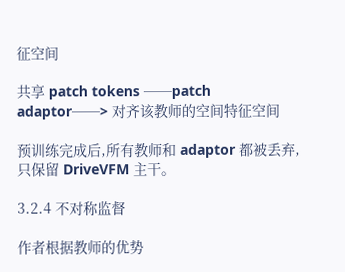征空间

共享 patch tokens ──patch adaptor──> 对齐该教师的空间特征空间

预训练完成后,所有教师和 adaptor 都被丢弃,只保留 DriveVFM 主干。

3.2.4 不对称监督

作者根据教师的优势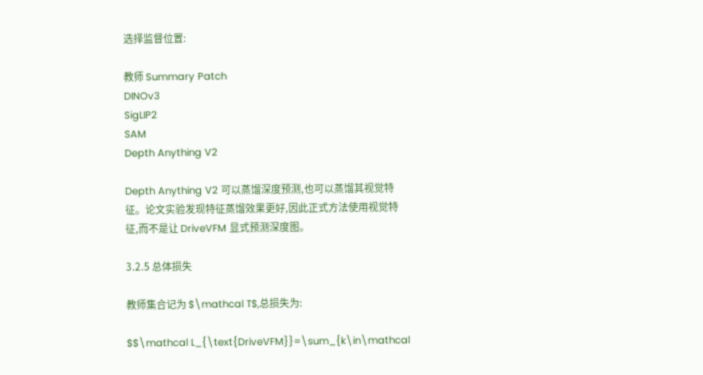选择监督位置:

教师 Summary Patch
DINOv3
SigLIP2
SAM
Depth Anything V2

Depth Anything V2 可以蒸馏深度预测,也可以蒸馏其视觉特征。论文实验发现特征蒸馏效果更好,因此正式方法使用视觉特征,而不是让 DriveVFM 显式预测深度图。

3.2.5 总体损失

教师集合记为 $\mathcal T$,总损失为:

$$\mathcal L_{\text{DriveVFM}}=\sum_{k\in\mathcal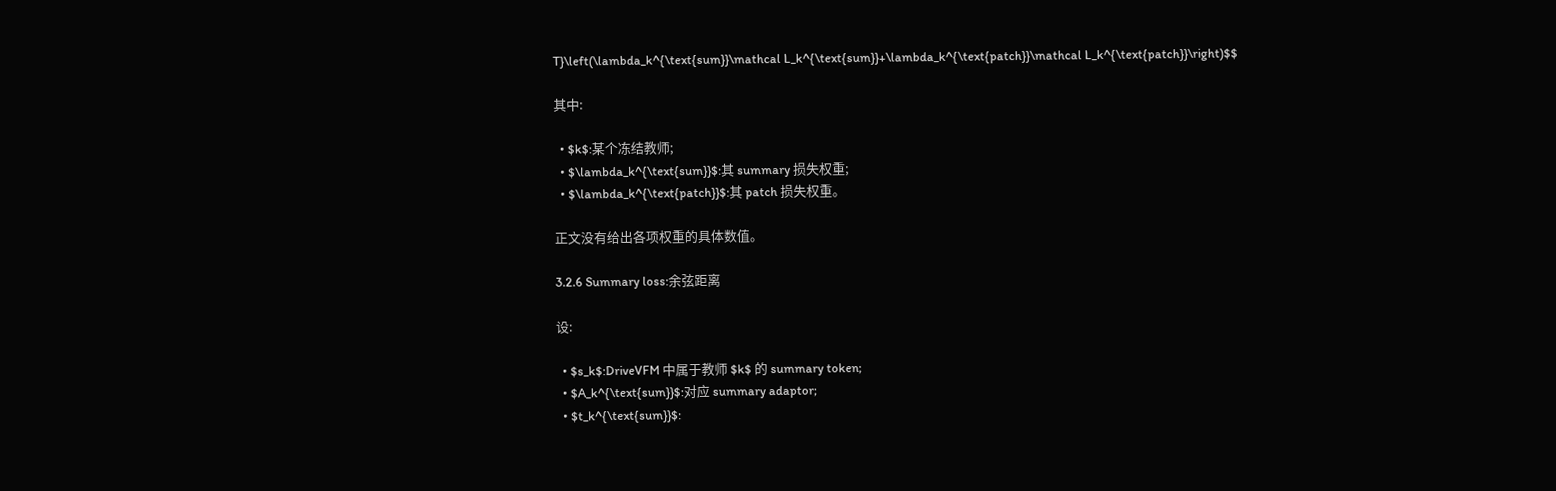T}\left(\lambda_k^{\text{sum}}\mathcal L_k^{\text{sum}}+\lambda_k^{\text{patch}}\mathcal L_k^{\text{patch}}\right)$$

其中:

  • $k$:某个冻结教师;
  • $\lambda_k^{\text{sum}}$:其 summary 损失权重;
  • $\lambda_k^{\text{patch}}$:其 patch 损失权重。

正文没有给出各项权重的具体数值。

3.2.6 Summary loss:余弦距离

设:

  • $s_k$:DriveVFM 中属于教师 $k$ 的 summary token;
  • $A_k^{\text{sum}}$:对应 summary adaptor;
  • $t_k^{\text{sum}}$: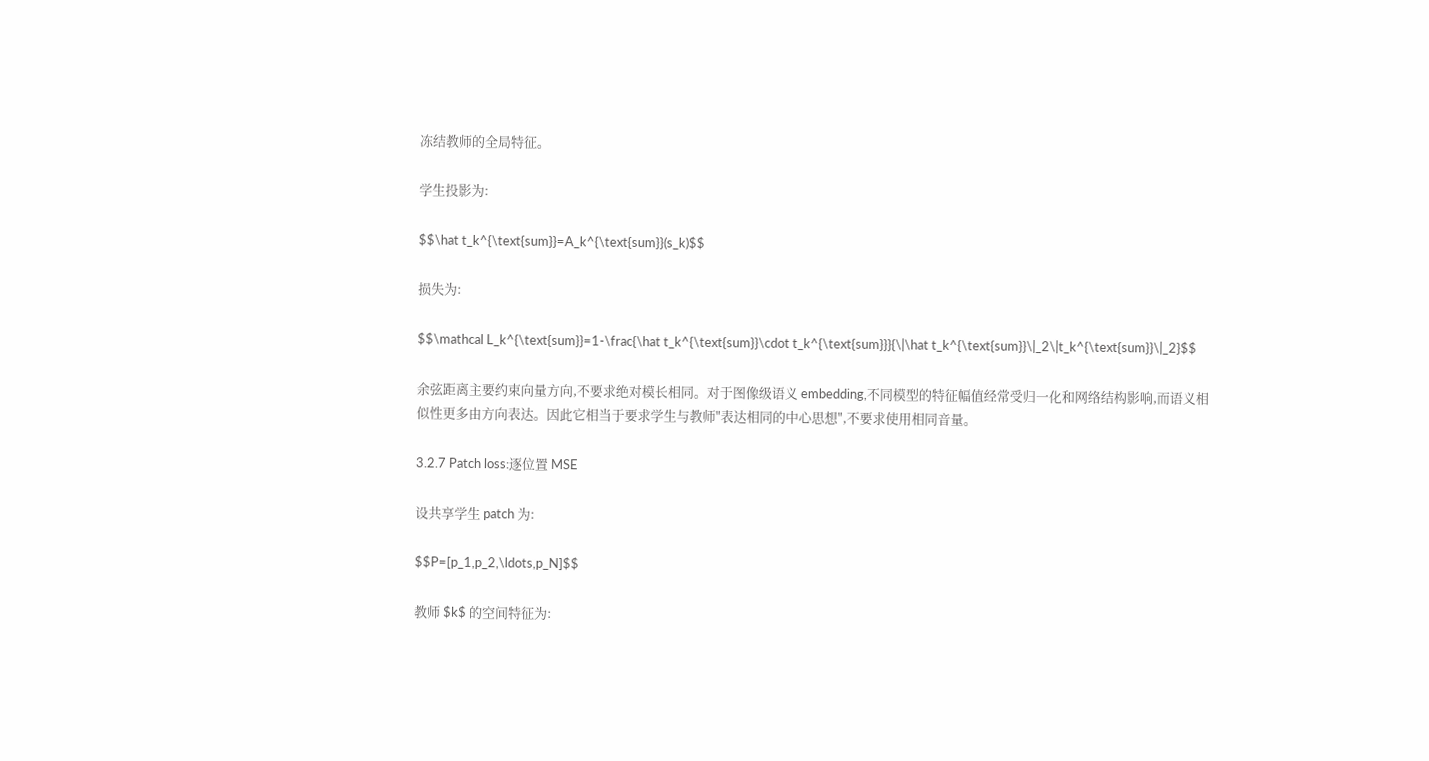冻结教师的全局特征。

学生投影为:

$$\hat t_k^{\text{sum}}=A_k^{\text{sum}}(s_k)$$

损失为:

$$\mathcal L_k^{\text{sum}}=1-\frac{\hat t_k^{\text{sum}}\cdot t_k^{\text{sum}}}{\|\hat t_k^{\text{sum}}\|_2\|t_k^{\text{sum}}\|_2}$$

余弦距离主要约束向量方向,不要求绝对模长相同。对于图像级语义 embedding,不同模型的特征幅值经常受归一化和网络结构影响,而语义相似性更多由方向表达。因此它相当于要求学生与教师"表达相同的中心思想",不要求使用相同音量。

3.2.7 Patch loss:逐位置 MSE

设共享学生 patch 为:

$$P=[p_1,p_2,\ldots,p_N]$$

教师 $k$ 的空间特征为: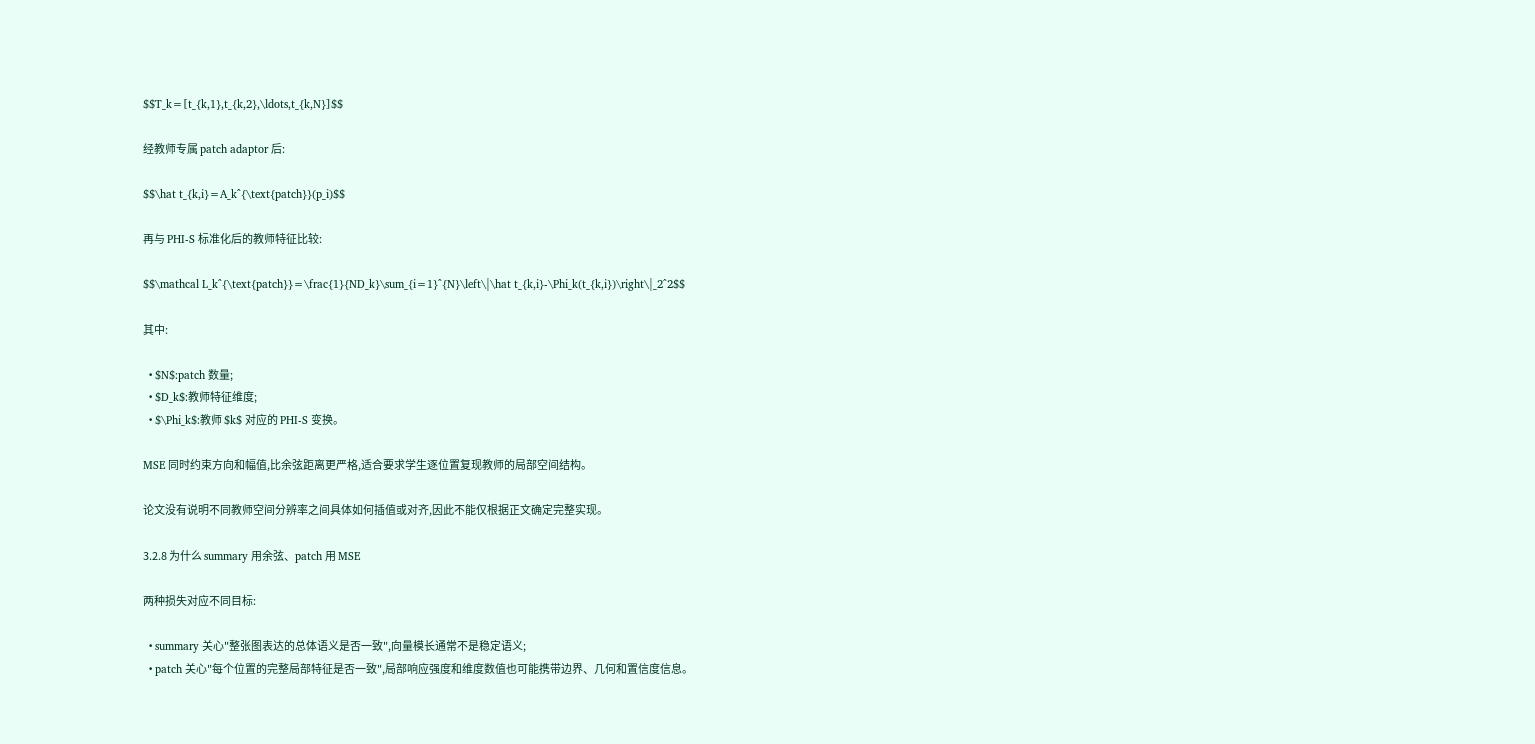$$T_k=[t_{k,1},t_{k,2},\ldots,t_{k,N}]$$

经教师专属 patch adaptor 后:

$$\hat t_{k,i}=A_k^{\text{patch}}(p_i)$$

再与 PHI-S 标准化后的教师特征比较:

$$\mathcal L_k^{\text{patch}}=\frac{1}{ND_k}\sum_{i=1}^{N}\left\|\hat t_{k,i}-\Phi_k(t_{k,i})\right\|_2^2$$

其中:

  • $N$:patch 数量;
  • $D_k$:教师特征维度;
  • $\Phi_k$:教师 $k$ 对应的 PHI-S 变换。

MSE 同时约束方向和幅值,比余弦距离更严格,适合要求学生逐位置复现教师的局部空间结构。

论文没有说明不同教师空间分辨率之间具体如何插值或对齐,因此不能仅根据正文确定完整实现。

3.2.8 为什么 summary 用余弦、patch 用 MSE

两种损失对应不同目标:

  • summary 关心"整张图表达的总体语义是否一致",向量模长通常不是稳定语义;
  • patch 关心"每个位置的完整局部特征是否一致",局部响应强度和维度数值也可能携带边界、几何和置信度信息。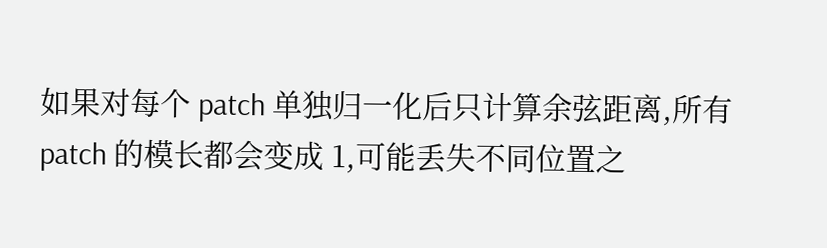如果对每个 patch 单独归一化后只计算余弦距离,所有 patch 的模长都会变成 1,可能丢失不同位置之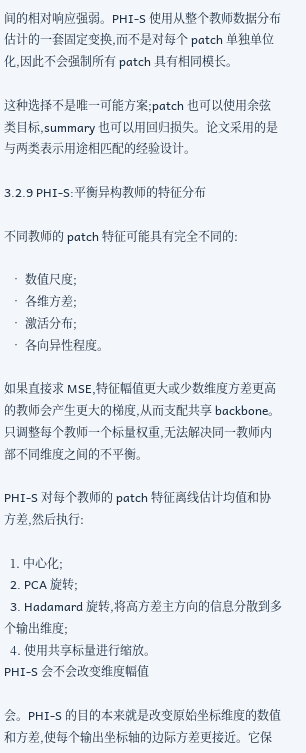间的相对响应强弱。PHI-S 使用从整个教师数据分布估计的一套固定变换,而不是对每个 patch 单独单位化,因此不会强制所有 patch 具有相同模长。

这种选择不是唯一可能方案;patch 也可以使用余弦类目标,summary 也可以用回归损失。论文采用的是与两类表示用途相匹配的经验设计。

3.2.9 PHI-S:平衡异构教师的特征分布

不同教师的 patch 特征可能具有完全不同的:

  • 数值尺度;
  • 各维方差;
  • 激活分布;
  • 各向异性程度。

如果直接求 MSE,特征幅值更大或少数维度方差更高的教师会产生更大的梯度,从而支配共享 backbone。只调整每个教师一个标量权重,无法解决同一教师内部不同维度之间的不平衡。

PHI-S 对每个教师的 patch 特征离线估计均值和协方差,然后执行:

  1. 中心化;
  2. PCA 旋转;
  3. Hadamard 旋转,将高方差主方向的信息分散到多个输出维度;
  4. 使用共享标量进行缩放。
PHI-S 会不会改变维度幅值

会。PHI-S 的目的本来就是改变原始坐标维度的数值和方差,使每个输出坐标轴的边际方差更接近。它保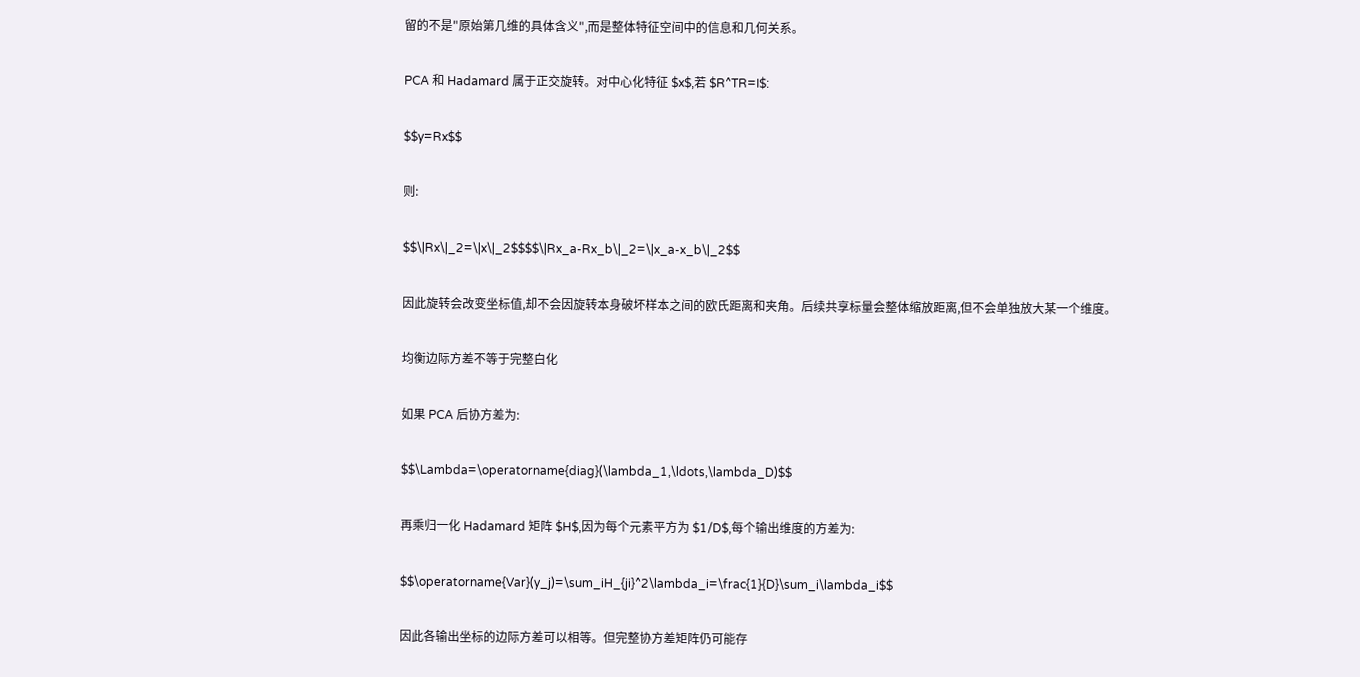留的不是"原始第几维的具体含义",而是整体特征空间中的信息和几何关系。

PCA 和 Hadamard 属于正交旋转。对中心化特征 $x$,若 $R^TR=I$:

$$y=Rx$$

则:

$$\|Rx\|_2=\|x\|_2$$$$\|Rx_a-Rx_b\|_2=\|x_a-x_b\|_2$$

因此旋转会改变坐标值,却不会因旋转本身破坏样本之间的欧氏距离和夹角。后续共享标量会整体缩放距离,但不会单独放大某一个维度。

均衡边际方差不等于完整白化

如果 PCA 后协方差为:

$$\Lambda=\operatorname{diag}(\lambda_1,\ldots,\lambda_D)$$

再乘归一化 Hadamard 矩阵 $H$,因为每个元素平方为 $1/D$,每个输出维度的方差为:

$$\operatorname{Var}(y_j)=\sum_iH_{ji}^2\lambda_i=\frac{1}{D}\sum_i\lambda_i$$

因此各输出坐标的边际方差可以相等。但完整协方差矩阵仍可能存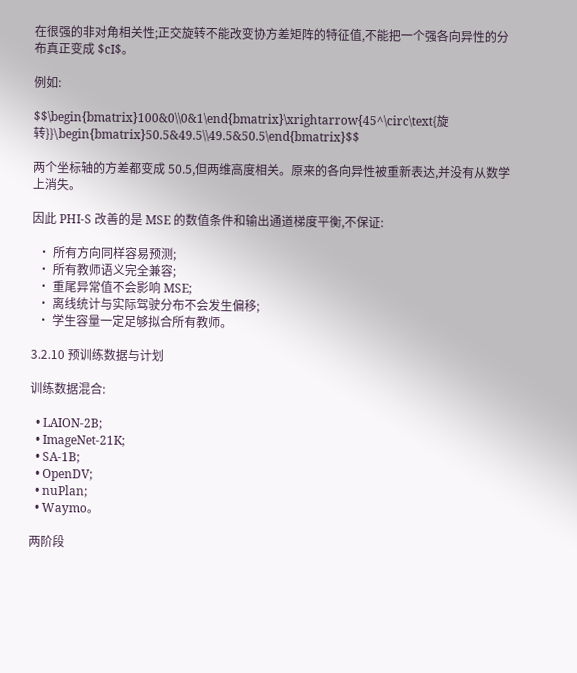在很强的非对角相关性;正交旋转不能改变协方差矩阵的特征值,不能把一个强各向异性的分布真正变成 $cI$。

例如:

$$\begin{bmatrix}100&0\\0&1\end{bmatrix}\xrightarrow{45^\circ\text{旋转}}\begin{bmatrix}50.5&49.5\\49.5&50.5\end{bmatrix}$$

两个坐标轴的方差都变成 50.5,但两维高度相关。原来的各向异性被重新表达,并没有从数学上消失。

因此 PHI-S 改善的是 MSE 的数值条件和输出通道梯度平衡,不保证:

  • 所有方向同样容易预测;
  • 所有教师语义完全兼容;
  • 重尾异常值不会影响 MSE;
  • 离线统计与实际驾驶分布不会发生偏移;
  • 学生容量一定足够拟合所有教师。

3.2.10 预训练数据与计划

训练数据混合:

  • LAION-2B;
  • ImageNet-21K;
  • SA-1B;
  • OpenDV;
  • nuPlan;
  • Waymo。

两阶段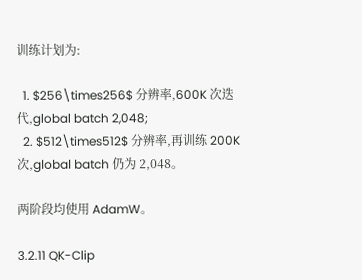训练计划为:

  1. $256\times256$ 分辨率,600K 次迭代,global batch 2,048;
  2. $512\times512$ 分辨率,再训练 200K 次,global batch 仍为 2,048。

两阶段均使用 AdamW。

3.2.11 QK-Clip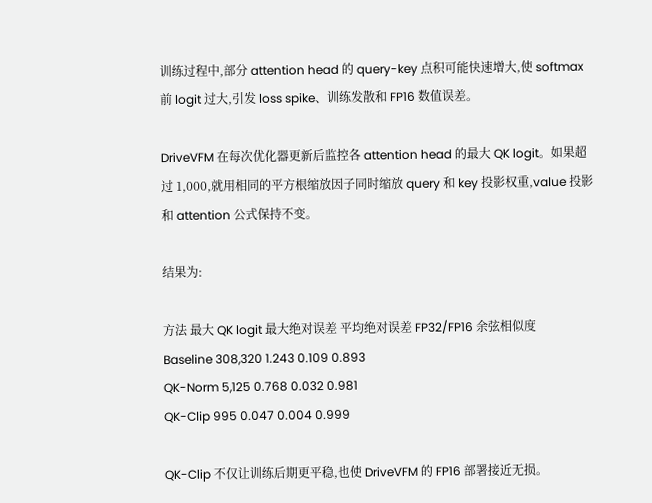训练过程中,部分 attention head 的 query-key 点积可能快速增大,使 softmax 前 logit 过大,引发 loss spike、训练发散和 FP16 数值误差。

DriveVFM 在每次优化器更新后监控各 attention head 的最大 QK logit。如果超过 1,000,就用相同的平方根缩放因子同时缩放 query 和 key 投影权重,value 投影和 attention 公式保持不变。

结果为:

方法 最大 QK logit 最大绝对误差 平均绝对误差 FP32/FP16 余弦相似度
Baseline 308,320 1.243 0.109 0.893
QK-Norm 5,125 0.768 0.032 0.981
QK-Clip 995 0.047 0.004 0.999

QK-Clip 不仅让训练后期更平稳,也使 DriveVFM 的 FP16 部署接近无损。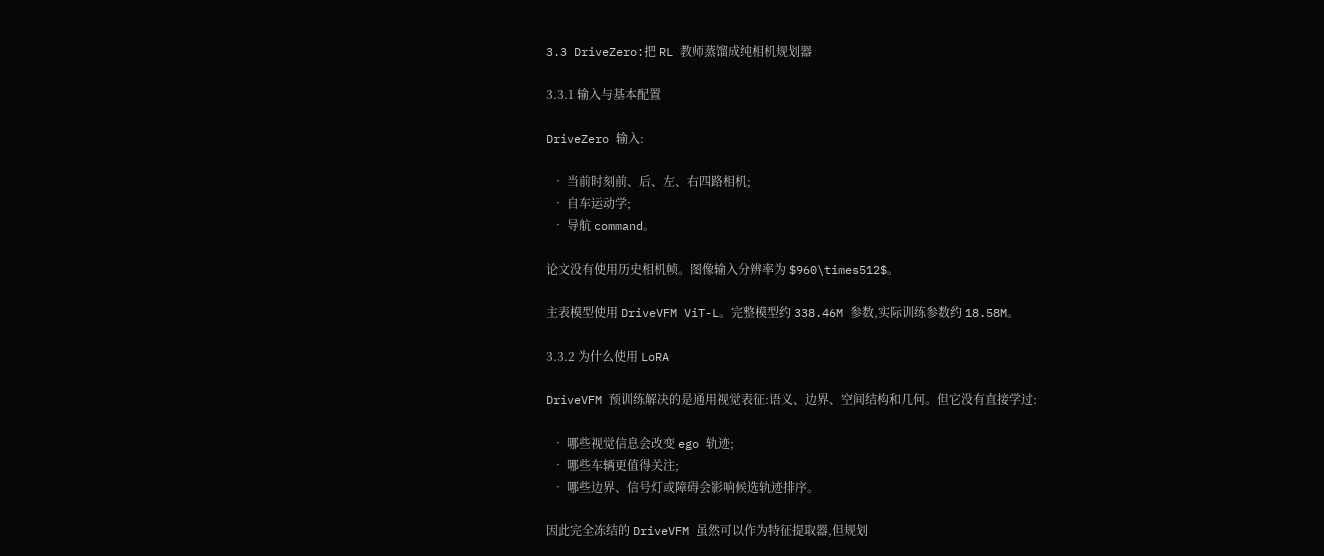3.3 DriveZero:把 RL 教师蒸馏成纯相机规划器

3.3.1 输入与基本配置

DriveZero 输入:

  • 当前时刻前、后、左、右四路相机;
  • 自车运动学;
  • 导航 command。

论文没有使用历史相机帧。图像输入分辨率为 $960\times512$。

主表模型使用 DriveVFM ViT-L。完整模型约 338.46M 参数,实际训练参数约 18.58M。

3.3.2 为什么使用 LoRA

DriveVFM 预训练解决的是通用视觉表征:语义、边界、空间结构和几何。但它没有直接学过:

  • 哪些视觉信息会改变 ego 轨迹;
  • 哪些车辆更值得关注;
  • 哪些边界、信号灯或障碍会影响候选轨迹排序。

因此完全冻结的 DriveVFM 虽然可以作为特征提取器,但规划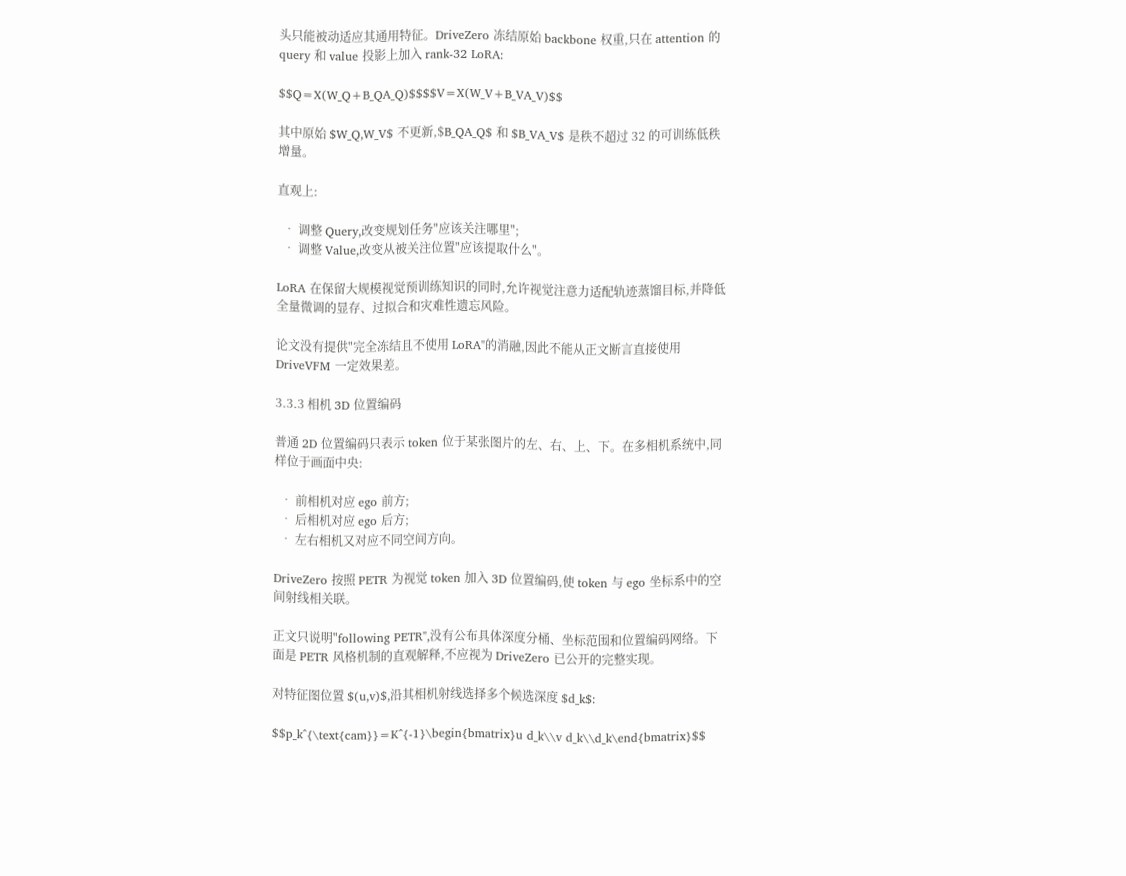头只能被动适应其通用特征。DriveZero 冻结原始 backbone 权重,只在 attention 的 query 和 value 投影上加入 rank-32 LoRA:

$$Q=X(W_Q+B_QA_Q)$$$$V=X(W_V+B_VA_V)$$

其中原始 $W_Q,W_V$ 不更新,$B_QA_Q$ 和 $B_VA_V$ 是秩不超过 32 的可训练低秩增量。

直观上:

  • 调整 Query,改变规划任务"应该关注哪里";
  • 调整 Value,改变从被关注位置"应该提取什么"。

LoRA 在保留大规模视觉预训练知识的同时,允许视觉注意力适配轨迹蒸馏目标,并降低全量微调的显存、过拟合和灾难性遗忘风险。

论文没有提供"完全冻结且不使用 LoRA"的消融,因此不能从正文断言直接使用 DriveVFM 一定效果差。

3.3.3 相机 3D 位置编码

普通 2D 位置编码只表示 token 位于某张图片的左、右、上、下。在多相机系统中,同样位于画面中央:

  • 前相机对应 ego 前方;
  • 后相机对应 ego 后方;
  • 左右相机又对应不同空间方向。

DriveZero 按照 PETR 为视觉 token 加入 3D 位置编码,使 token 与 ego 坐标系中的空间射线相关联。

正文只说明"following PETR",没有公布具体深度分桶、坐标范围和位置编码网络。下面是 PETR 风格机制的直观解释,不应视为 DriveZero 已公开的完整实现。

对特征图位置 $(u,v)$,沿其相机射线选择多个候选深度 $d_k$:

$$p_k^{\text{cam}}=K^{-1}\begin{bmatrix}u d_k\\v d_k\\d_k\end{bmatrix}$$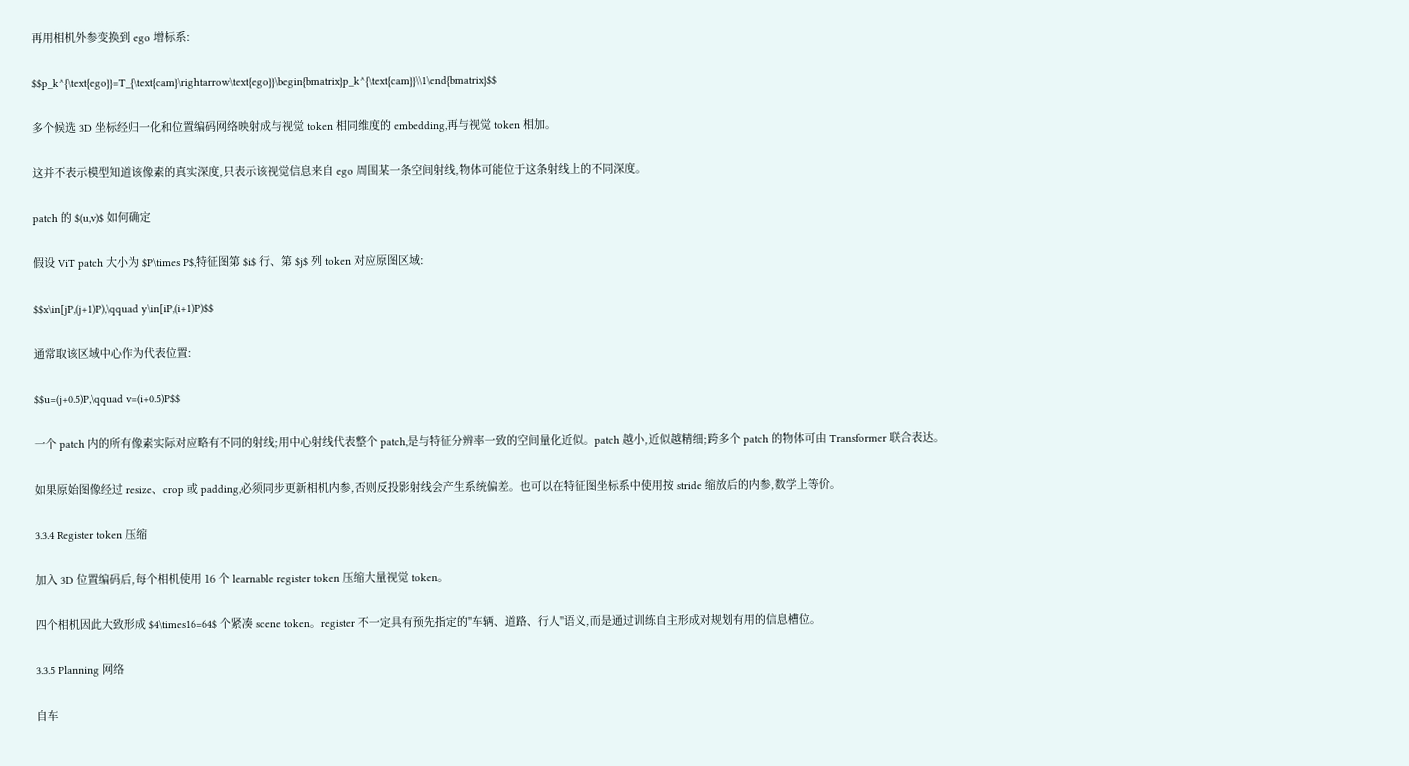再用相机外参变换到 ego 增标系:

$$p_k^{\text{ego}}=T_{\text{cam}\rightarrow\text{ego}}\begin{bmatrix}p_k^{\text{cam}}\\1\end{bmatrix}$$

多个候选 3D 坐标经归一化和位置编码网络映射成与视觉 token 相同维度的 embedding,再与视觉 token 相加。

这并不表示模型知道该像素的真实深度,只表示该视觉信息来自 ego 周围某一条空间射线,物体可能位于这条射线上的不同深度。

patch 的 $(u,v)$ 如何确定

假设 ViT patch 大小为 $P\times P$,特征图第 $i$ 行、第 $j$ 列 token 对应原图区域:

$$x\in[jP,(j+1)P),\qquad y\in[iP,(i+1)P)$$

通常取该区域中心作为代表位置:

$$u=(j+0.5)P,\qquad v=(i+0.5)P$$

一个 patch 内的所有像素实际对应略有不同的射线;用中心射线代表整个 patch,是与特征分辨率一致的空间量化近似。patch 越小,近似越精细;跨多个 patch 的物体可由 Transformer 联合表达。

如果原始图像经过 resize、crop 或 padding,必须同步更新相机内参,否则反投影射线会产生系统偏差。也可以在特征图坐标系中使用按 stride 缩放后的内参,数学上等价。

3.3.4 Register token 压缩

加入 3D 位置编码后,每个相机使用 16 个 learnable register token 压缩大量视觉 token。

四个相机因此大致形成 $4\times16=64$ 个紧凑 scene token。register 不一定具有预先指定的"车辆、道路、行人"语义,而是通过训练自主形成对规划有用的信息槽位。

3.3.5 Planning 网络

自车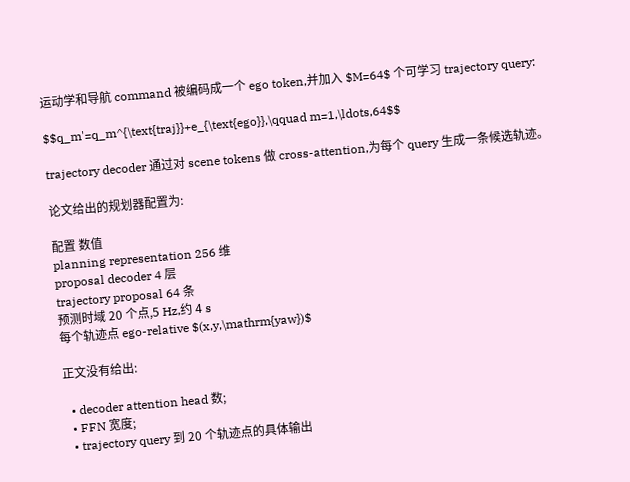运动学和导航 command 被编码成一个 ego token,并加入 $M=64$ 个可学习 trajectory query:

$$q_m'=q_m^{\text{traj}}+e_{\text{ego}},\qquad m=1,\ldots,64$$

trajectory decoder 通过对 scene tokens 做 cross-attention,为每个 query 生成一条候选轨迹。

论文给出的规划器配置为:

配置 数值
planning representation 256 维
proposal decoder 4 层
trajectory proposal 64 条
预测时域 20 个点,5 Hz,约 4 s
每个轨迹点 ego-relative $(x,y,\mathrm{yaw})$

正文没有给出:

  • decoder attention head 数;
  • FFN 宽度;
  • trajectory query 到 20 个轨迹点的具体输出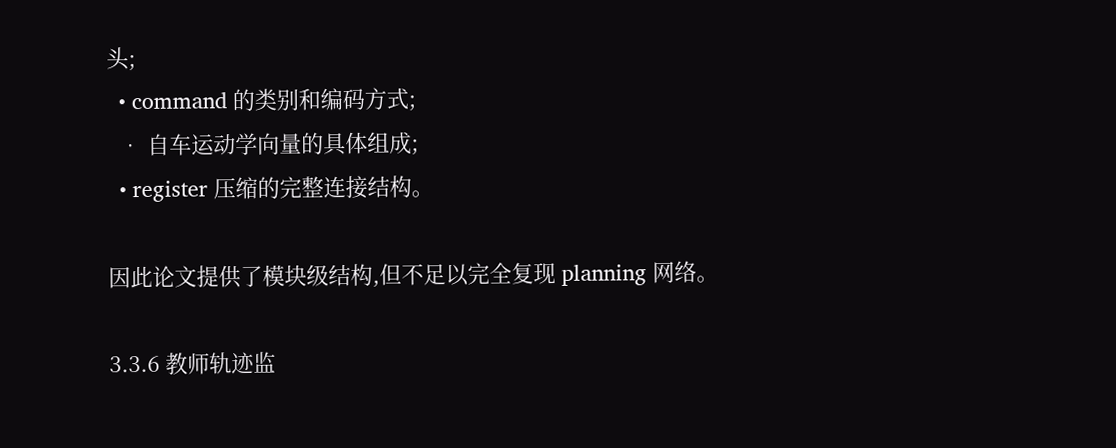头;
  • command 的类别和编码方式;
  • 自车运动学向量的具体组成;
  • register 压缩的完整连接结构。

因此论文提供了模块级结构,但不足以完全复现 planning 网络。

3.3.6 教师轨迹监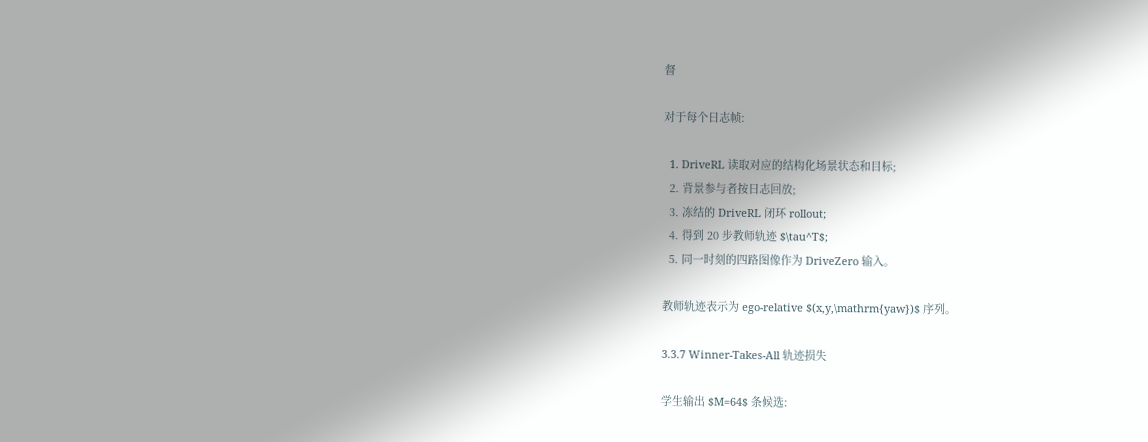督

对于每个日志帧:

  1. DriveRL 读取对应的结构化场景状态和目标;
  2. 背景参与者按日志回放;
  3. 冻结的 DriveRL 闭环 rollout;
  4. 得到 20 步教师轨迹 $\tau^T$;
  5. 同一时刻的四路图像作为 DriveZero 输入。

教师轨迹表示为 ego-relative $(x,y,\mathrm{yaw})$ 序列。

3.3.7 Winner-Takes-All 轨迹损失

学生输出 $M=64$ 条候选: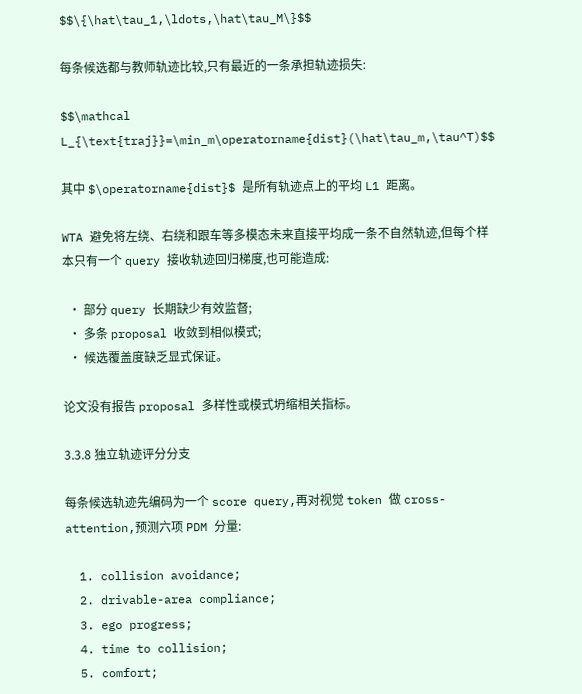$$\{\hat\tau_1,\ldots,\hat\tau_M\}$$

每条候选都与教师轨迹比较,只有最近的一条承担轨迹损失:

$$\mathcal L_{\text{traj}}=\min_m\operatorname{dist}(\hat\tau_m,\tau^T)$$

其中 $\operatorname{dist}$ 是所有轨迹点上的平均 L1 距离。

WTA 避免将左绕、右绕和跟车等多模态未来直接平均成一条不自然轨迹,但每个样本只有一个 query 接收轨迹回归梯度,也可能造成:

  • 部分 query 长期缺少有效监督;
  • 多条 proposal 收敛到相似模式;
  • 候选覆盖度缺乏显式保证。

论文没有报告 proposal 多样性或模式坍缩相关指标。

3.3.8 独立轨迹评分分支

每条候选轨迹先编码为一个 score query,再对视觉 token 做 cross-attention,预测六项 PDM 分量:

  1. collision avoidance;
  2. drivable-area compliance;
  3. ego progress;
  4. time to collision;
  5. comfort;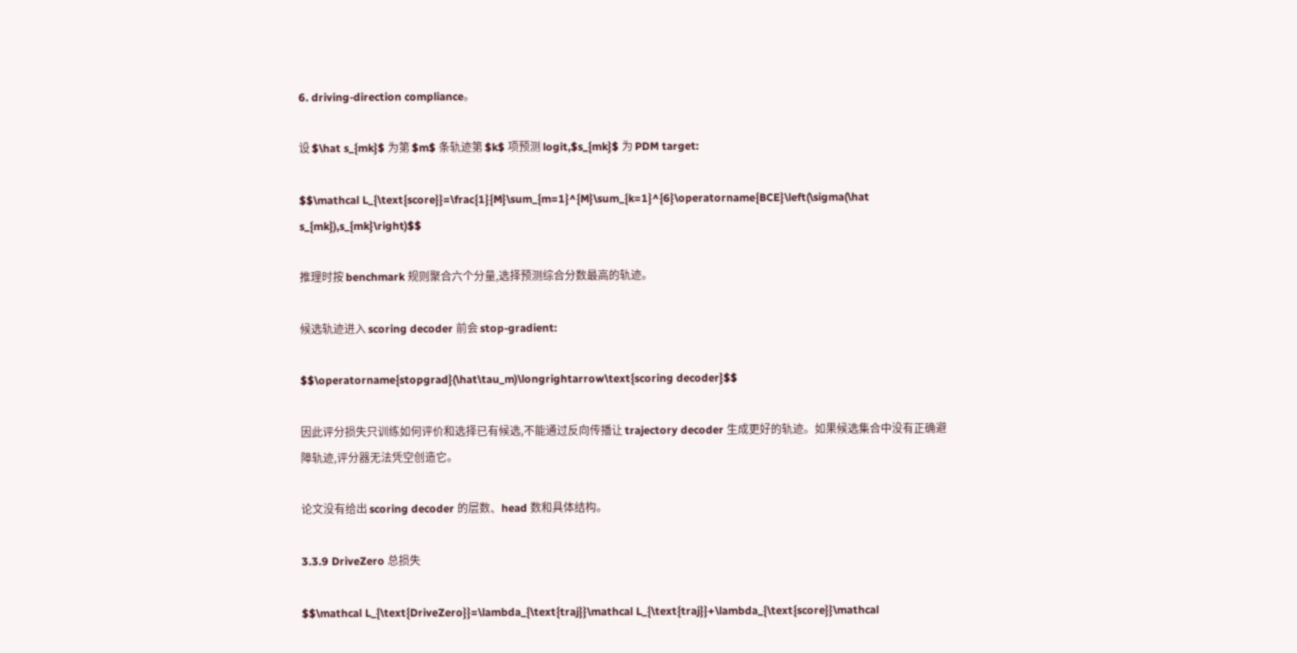6. driving-direction compliance。

设 $\hat s_{mk}$ 为第 $m$ 条轨迹第 $k$ 项预测 logit,$s_{mk}$ 为 PDM target:

$$\mathcal L_{\text{score}}=\frac{1}{M}\sum_{m=1}^{M}\sum_{k=1}^{6}\operatorname{BCE}\left(\sigma(\hat s_{mk}),s_{mk}\right)$$

推理时按 benchmark 规则聚合六个分量,选择预测综合分数最高的轨迹。

候选轨迹进入 scoring decoder 前会 stop-gradient:

$$\operatorname{stopgrad}(\hat\tau_m)\longrightarrow\text{scoring decoder}$$

因此评分损失只训练如何评价和选择已有候选,不能通过反向传播让 trajectory decoder 生成更好的轨迹。如果候选集合中没有正确避障轨迹,评分器无法凭空创造它。

论文没有给出 scoring decoder 的层数、head 数和具体结构。

3.3.9 DriveZero 总损失

$$\mathcal L_{\text{DriveZero}}=\lambda_{\text{traj}}\mathcal L_{\text{traj}}+\lambda_{\text{score}}\mathcal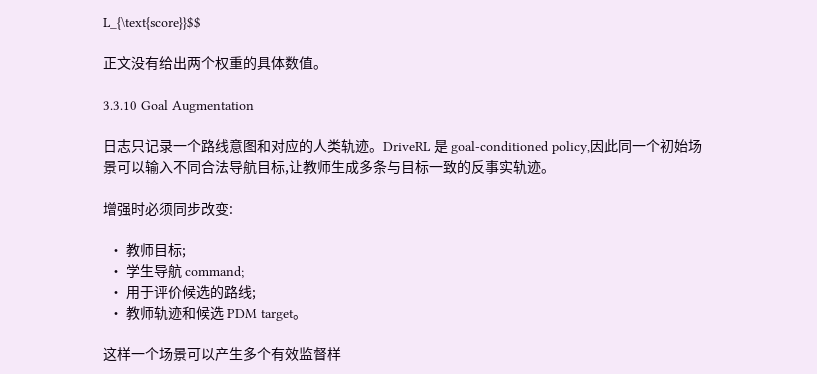L_{\text{score}}$$

正文没有给出两个权重的具体数值。

3.3.10 Goal Augmentation

日志只记录一个路线意图和对应的人类轨迹。DriveRL 是 goal-conditioned policy,因此同一个初始场景可以输入不同合法导航目标,让教师生成多条与目标一致的反事实轨迹。

增强时必须同步改变:

  • 教师目标;
  • 学生导航 command;
  • 用于评价候选的路线;
  • 教师轨迹和候选 PDM target。

这样一个场景可以产生多个有效监督样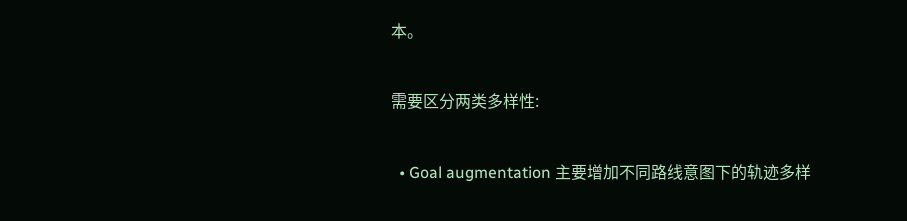本。

需要区分两类多样性:

  • Goal augmentation 主要增加不同路线意图下的轨迹多样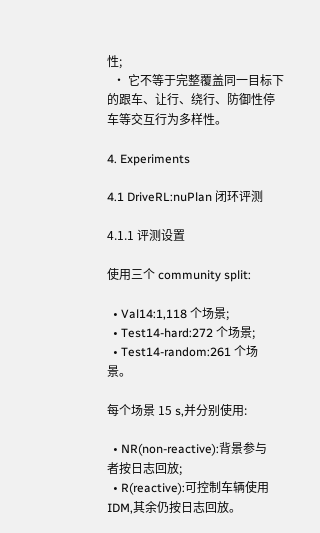性;
  • 它不等于完整覆盖同一目标下的跟车、让行、绕行、防御性停车等交互行为多样性。

4. Experiments

4.1 DriveRL:nuPlan 闭环评测

4.1.1 评测设置

使用三个 community split:

  • Val14:1,118 个场景;
  • Test14-hard:272 个场景;
  • Test14-random:261 个场景。

每个场景 15 s,并分别使用:

  • NR(non-reactive):背景参与者按日志回放;
  • R(reactive):可控制车辆使用 IDM,其余仍按日志回放。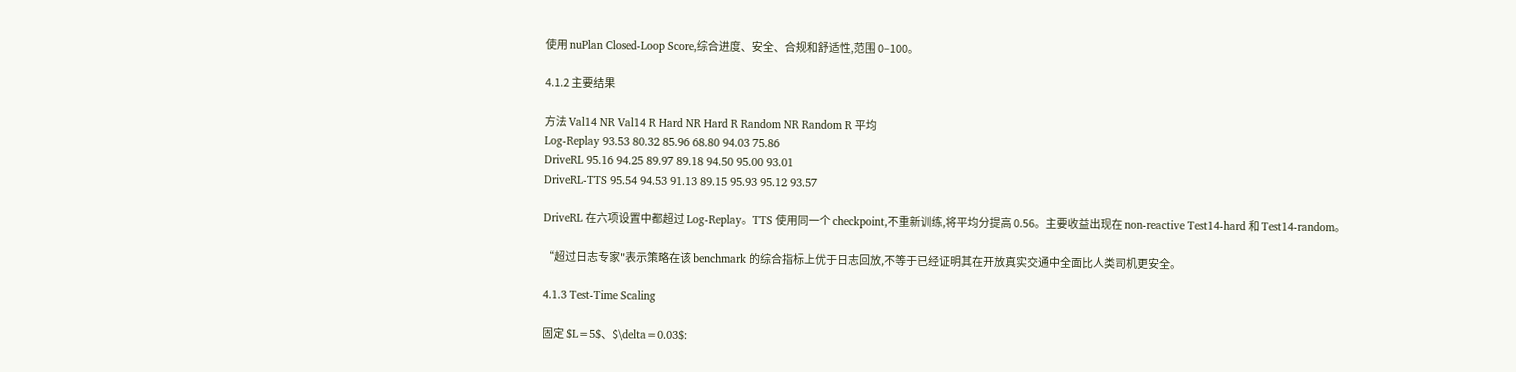使用 nuPlan Closed-Loop Score,综合进度、安全、合规和舒适性,范围 0–100。

4.1.2 主要结果

方法 Val14 NR Val14 R Hard NR Hard R Random NR Random R 平均
Log-Replay 93.53 80.32 85.96 68.80 94.03 75.86
DriveRL 95.16 94.25 89.97 89.18 94.50 95.00 93.01
DriveRL-TTS 95.54 94.53 91.13 89.15 95.93 95.12 93.57

DriveRL 在六项设置中都超过 Log-Replay。TTS 使用同一个 checkpoint,不重新训练,将平均分提高 0.56。主要收益出现在 non-reactive Test14-hard 和 Test14-random。

“超过日志专家"表示策略在该 benchmark 的综合指标上优于日志回放,不等于已经证明其在开放真实交通中全面比人类司机更安全。

4.1.3 Test-Time Scaling

固定 $L=5$、$\delta=0.03$: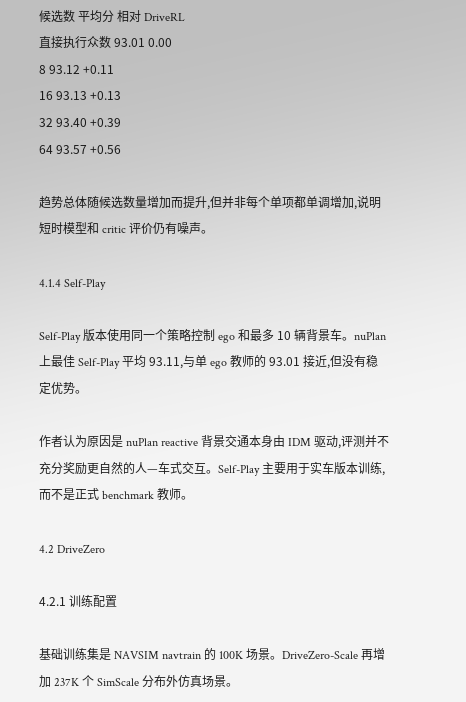候选数 平均分 相对 DriveRL
直接执行众数 93.01 0.00
8 93.12 +0.11
16 93.13 +0.13
32 93.40 +0.39
64 93.57 +0.56

趋势总体随候选数量增加而提升,但并非每个单项都单调增加,说明短时模型和 critic 评价仍有噪声。

4.1.4 Self-Play

Self-Play 版本使用同一个策略控制 ego 和最多 10 辆背景车。nuPlan 上最佳 Self-Play 平均 93.11,与单 ego 教师的 93.01 接近,但没有稳定优势。

作者认为原因是 nuPlan reactive 背景交通本身由 IDM 驱动,评测并不充分奖励更自然的人—车式交互。Self-Play 主要用于实车版本训练,而不是正式 benchmark 教师。

4.2 DriveZero

4.2.1 训练配置

基础训练集是 NAVSIM navtrain 的 100K 场景。DriveZero-Scale 再增加 237K 个 SimScale 分布外仿真场景。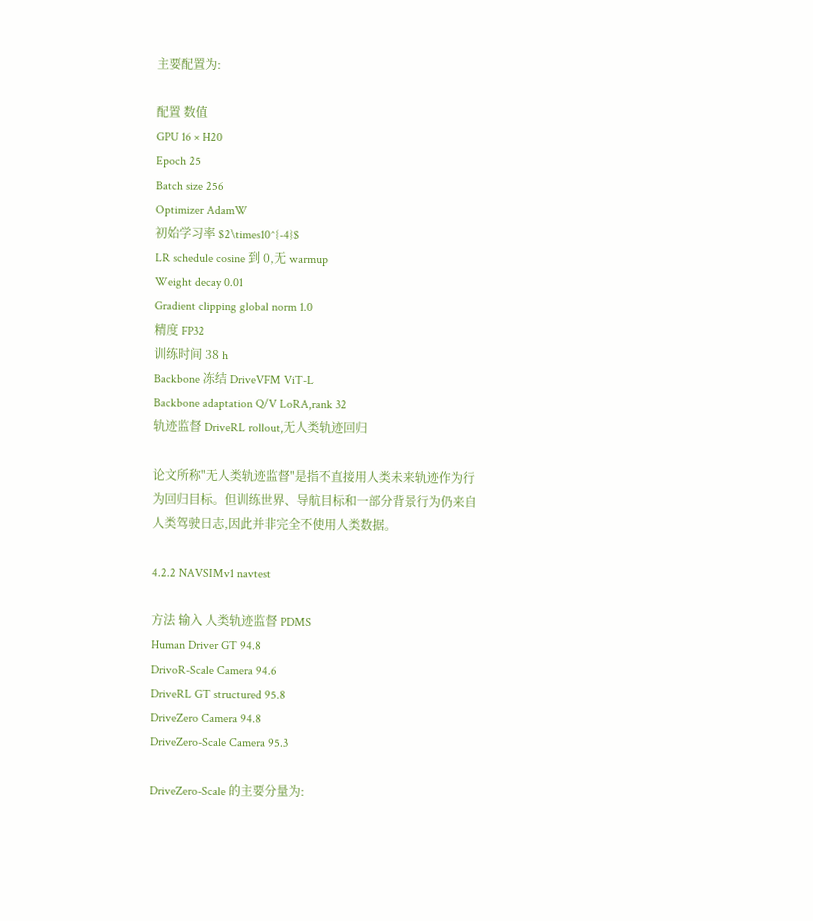主要配置为:

配置 数值
GPU 16 × H20
Epoch 25
Batch size 256
Optimizer AdamW
初始学习率 $2\times10^{-4}$
LR schedule cosine 到 0,无 warmup
Weight decay 0.01
Gradient clipping global norm 1.0
精度 FP32
训练时间 38 h
Backbone 冻结 DriveVFM ViT-L
Backbone adaptation Q/V LoRA,rank 32
轨迹监督 DriveRL rollout,无人类轨迹回归

论文所称"无人类轨迹监督"是指不直接用人类未来轨迹作为行为回归目标。但训练世界、导航目标和一部分背景行为仍来自人类驾驶日志,因此并非完全不使用人类数据。

4.2.2 NAVSIMv1 navtest

方法 输入 人类轨迹监督 PDMS
Human Driver GT 94.8
DrivoR-Scale Camera 94.6
DriveRL GT structured 95.8
DriveZero Camera 94.8
DriveZero-Scale Camera 95.3

DriveZero-Scale 的主要分量为: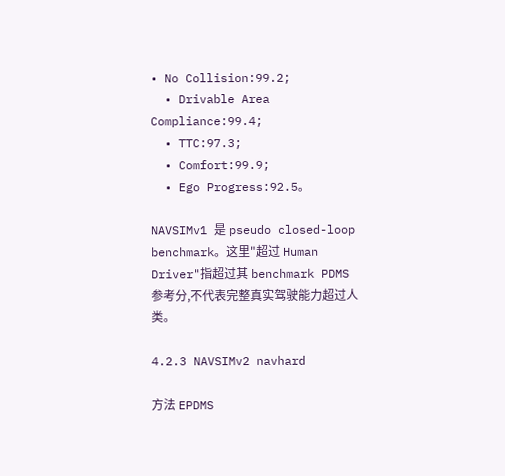• No Collision:99.2;
  • Drivable Area Compliance:99.4;
  • TTC:97.3;
  • Comfort:99.9;
  • Ego Progress:92.5。

NAVSIMv1 是 pseudo closed-loop benchmark。这里"超过 Human Driver"指超过其 benchmark PDMS 参考分,不代表完整真实驾驶能力超过人类。

4.2.3 NAVSIMv2 navhard

方法 EPDMS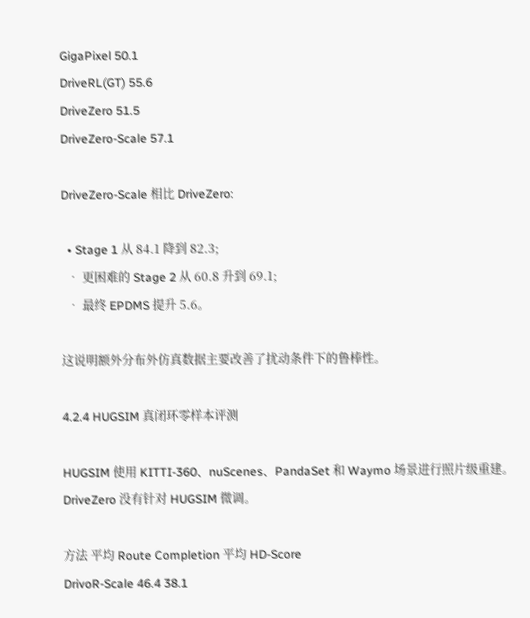GigaPixel 50.1
DriveRL(GT) 55.6
DriveZero 51.5
DriveZero-Scale 57.1

DriveZero-Scale 相比 DriveZero:

  • Stage 1 从 84.1 降到 82.3;
  • 更困难的 Stage 2 从 60.8 升到 69.1;
  • 最终 EPDMS 提升 5.6。

这说明额外分布外仿真数据主要改善了扰动条件下的鲁棒性。

4.2.4 HUGSIM 真闭环零样本评测

HUGSIM 使用 KITTI-360、nuScenes、PandaSet 和 Waymo 场景进行照片级重建。DriveZero 没有针对 HUGSIM 微调。

方法 平均 Route Completion 平均 HD-Score
DrivoR-Scale 46.4 38.1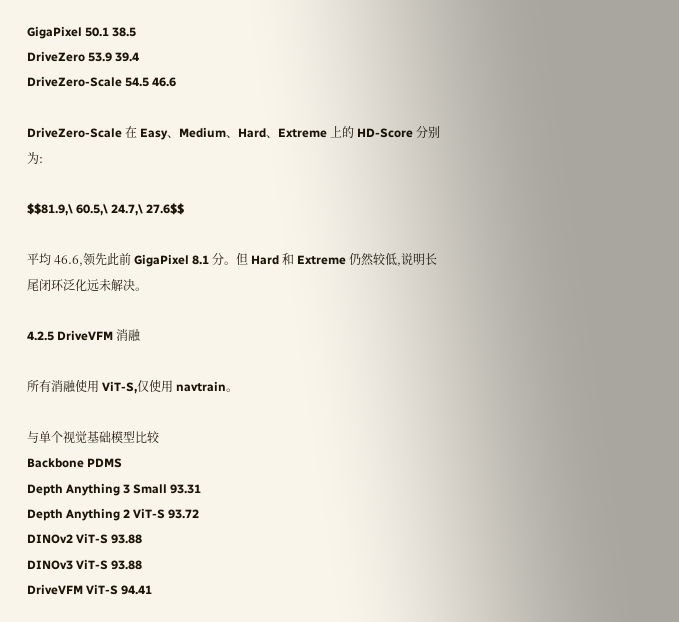GigaPixel 50.1 38.5
DriveZero 53.9 39.4
DriveZero-Scale 54.5 46.6

DriveZero-Scale 在 Easy、Medium、Hard、Extreme 上的 HD-Score 分别为:

$$81.9,\ 60.5,\ 24.7,\ 27.6$$

平均 46.6,领先此前 GigaPixel 8.1 分。但 Hard 和 Extreme 仍然较低,说明长尾闭环泛化远未解决。

4.2.5 DriveVFM 消融

所有消融使用 ViT-S,仅使用 navtrain。

与单个视觉基础模型比较
Backbone PDMS
Depth Anything 3 Small 93.31
Depth Anything 2 ViT-S 93.72
DINOv2 ViT-S 93.88
DINOv3 ViT-S 93.88
DriveVFM ViT-S 94.41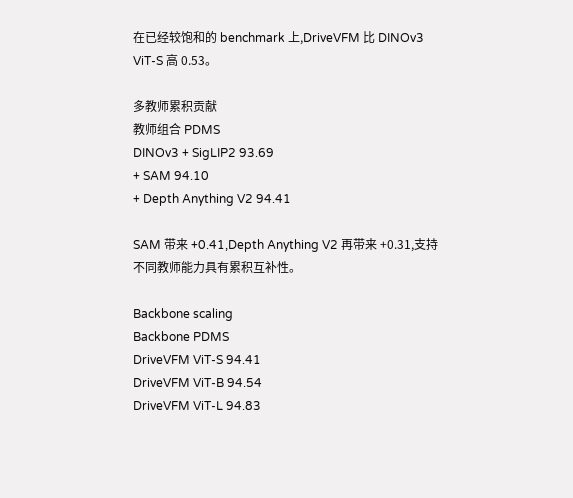在已经较饱和的 benchmark 上,DriveVFM 比 DINOv3 ViT-S 高 0.53。

多教师累积贡献
教师组合 PDMS
DINOv3 + SigLIP2 93.69
+ SAM 94.10
+ Depth Anything V2 94.41

SAM 带来 +0.41,Depth Anything V2 再带来 +0.31,支持不同教师能力具有累积互补性。

Backbone scaling
Backbone PDMS
DriveVFM ViT-S 94.41
DriveVFM ViT-B 94.54
DriveVFM ViT-L 94.83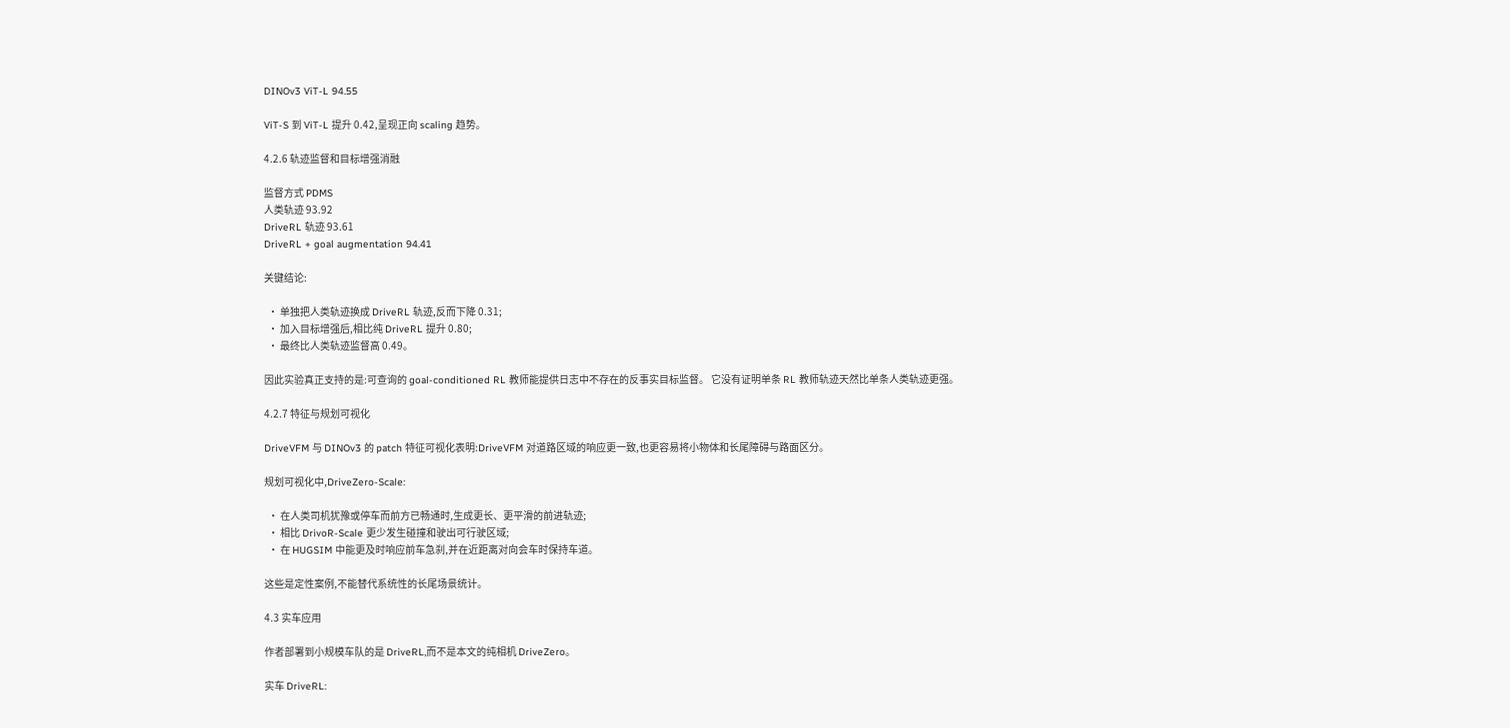DINOv3 ViT-L 94.55

ViT-S 到 ViT-L 提升 0.42,呈现正向 scaling 趋势。

4.2.6 轨迹监督和目标增强消融

监督方式 PDMS
人类轨迹 93.92
DriveRL 轨迹 93.61
DriveRL + goal augmentation 94.41

关键结论:

  • 单独把人类轨迹换成 DriveRL 轨迹,反而下降 0.31;
  • 加入目标增强后,相比纯 DriveRL 提升 0.80;
  • 最终比人类轨迹监督高 0.49。

因此实验真正支持的是:可查询的 goal-conditioned RL 教师能提供日志中不存在的反事实目标监督。 它没有证明单条 RL 教师轨迹天然比单条人类轨迹更强。

4.2.7 特征与规划可视化

DriveVFM 与 DINOv3 的 patch 特征可视化表明:DriveVFM 对道路区域的响应更一致,也更容易将小物体和长尾障碍与路面区分。

规划可视化中,DriveZero-Scale:

  • 在人类司机犹豫或停车而前方已畅通时,生成更长、更平滑的前进轨迹;
  • 相比 DrivoR-Scale 更少发生碰撞和驶出可行驶区域;
  • 在 HUGSIM 中能更及时响应前车急刹,并在近距离对向会车时保持车道。

这些是定性案例,不能替代系统性的长尾场景统计。

4.3 实车应用

作者部署到小规模车队的是 DriveRL,而不是本文的纯相机 DriveZero。

实车 DriveRL: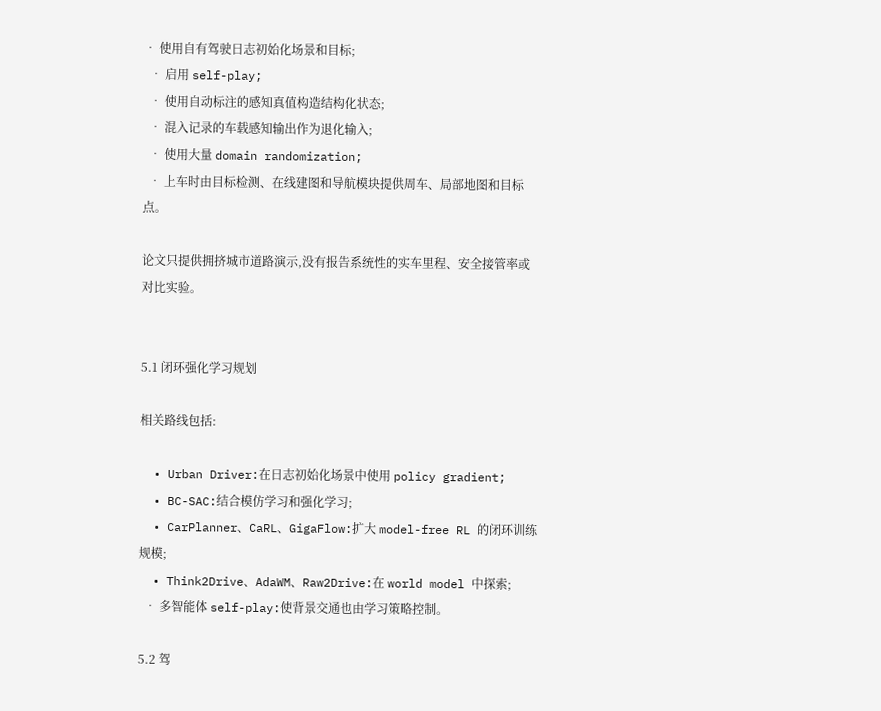• 使用自有驾驶日志初始化场景和目标;
  • 启用 self-play;
  • 使用自动标注的感知真值构造结构化状态;
  • 混入记录的车载感知输出作为退化输入;
  • 使用大量 domain randomization;
  • 上车时由目标检测、在线建图和导航模块提供周车、局部地图和目标点。

论文只提供拥挤城市道路演示,没有报告系统性的实车里程、安全接管率或对比实验。


5.1 闭环强化学习规划

相关路线包括:

  • Urban Driver:在日志初始化场景中使用 policy gradient;
  • BC-SAC:结合模仿学习和强化学习;
  • CarPlanner、CaRL、GigaFlow:扩大 model-free RL 的闭环训练规模;
  • Think2Drive、AdaWM、Raw2Drive:在 world model 中探索;
  • 多智能体 self-play:使背景交通也由学习策略控制。

5.2 驾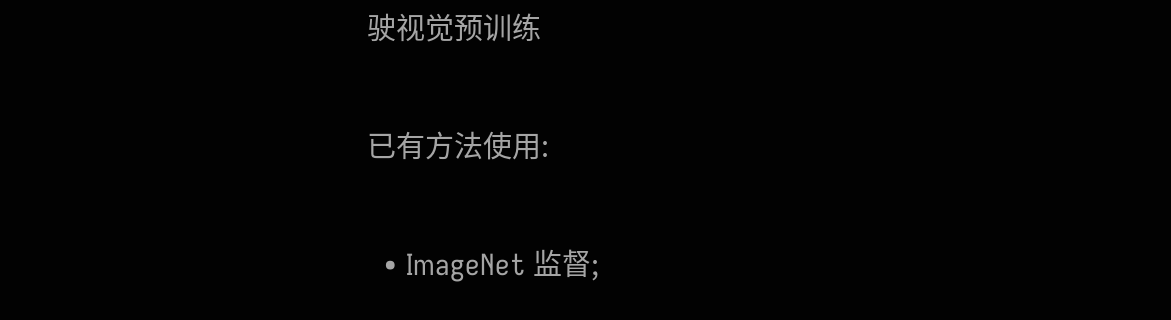驶视觉预训练

已有方法使用:

  • ImageNet 监督;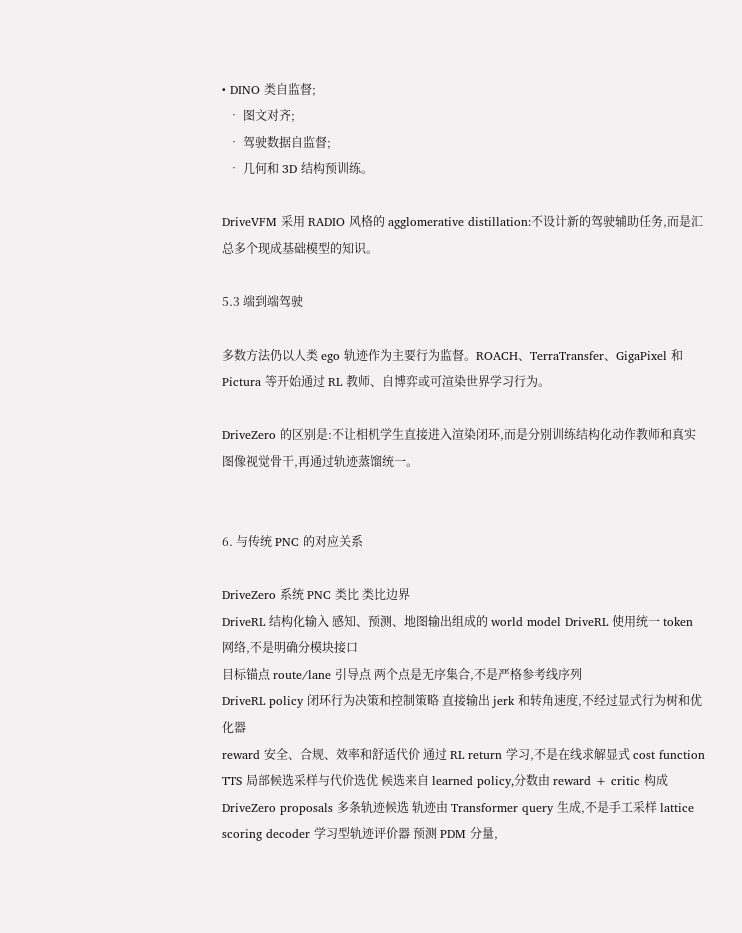• DINO 类自监督;
  • 图文对齐;
  • 驾驶数据自监督;
  • 几何和 3D 结构预训练。

DriveVFM 采用 RADIO 风格的 agglomerative distillation:不设计新的驾驶辅助任务,而是汇总多个现成基础模型的知识。

5.3 端到端驾驶

多数方法仍以人类 ego 轨迹作为主要行为监督。ROACH、TerraTransfer、GigaPixel 和 Pictura 等开始通过 RL 教师、自博弈或可渲染世界学习行为。

DriveZero 的区别是:不让相机学生直接进入渲染闭环,而是分别训练结构化动作教师和真实图像视觉骨干,再通过轨迹蒸馏统一。


6. 与传统 PNC 的对应关系

DriveZero 系统 PNC 类比 类比边界
DriveRL 结构化输入 感知、预测、地图输出组成的 world model DriveRL 使用统一 token 网络,不是明确分模块接口
目标锚点 route/lane 引导点 两个点是无序集合,不是严格参考线序列
DriveRL policy 闭环行为决策和控制策略 直接输出 jerk 和转角速度,不经过显式行为树和优化器
reward 安全、合规、效率和舒适代价 通过 RL return 学习,不是在线求解显式 cost function
TTS 局部候选采样与代价选优 候选来自 learned policy,分数由 reward + critic 构成
DriveZero proposals 多条轨迹候选 轨迹由 Transformer query 生成,不是手工采样 lattice
scoring decoder 学习型轨迹评价器 预测 PDM 分量,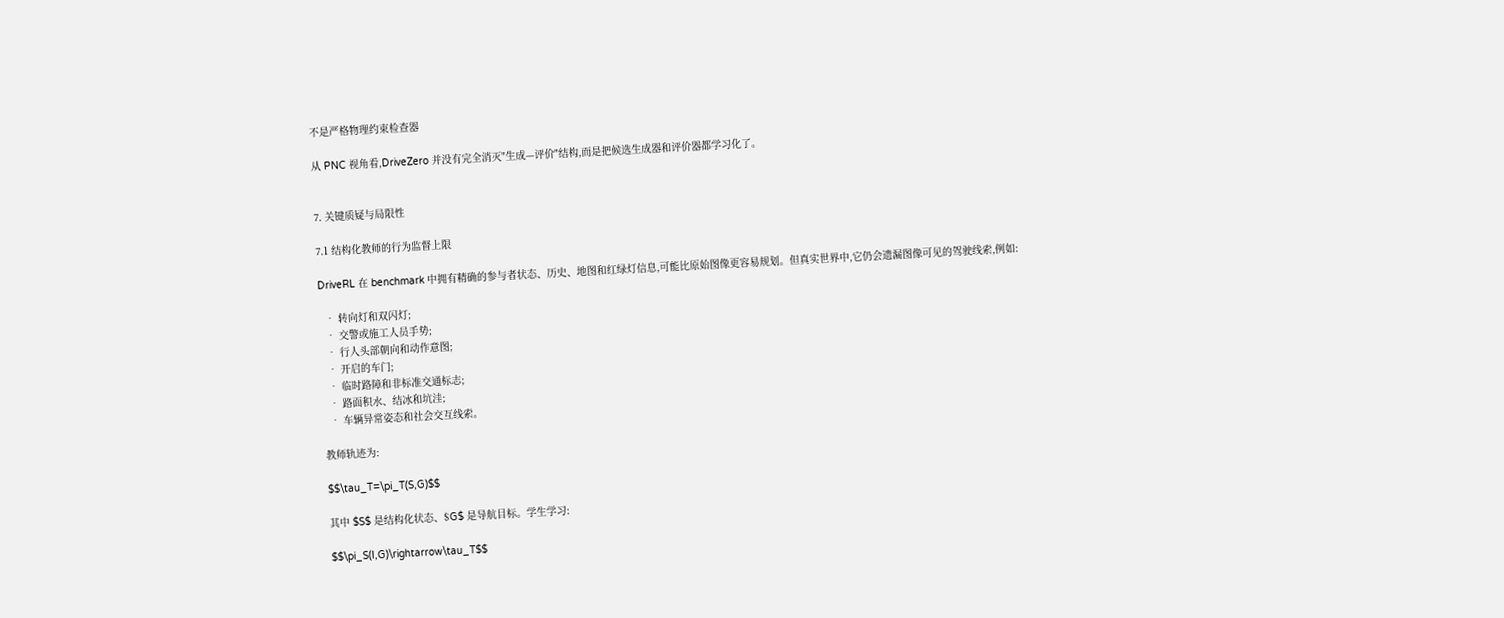不是严格物理约束检查器

从 PNC 视角看,DriveZero 并没有完全消灭"生成—评价"结构,而是把候选生成器和评价器都学习化了。


7. 关键质疑与局限性

7.1 结构化教师的行为监督上限

DriveRL 在 benchmark 中拥有精确的参与者状态、历史、地图和红绿灯信息,可能比原始图像更容易规划。但真实世界中,它仍会遗漏图像可见的驾驶线索,例如:

  • 转向灯和双闪灯;
  • 交警或施工人员手势;
  • 行人头部朝向和动作意图;
  • 开启的车门;
  • 临时路障和非标准交通标志;
  • 路面积水、结冰和坑洼;
  • 车辆异常姿态和社会交互线索。

教师轨迹为:

$$\tau_T=\pi_T(S,G)$$

其中 $S$ 是结构化状态、$G$ 是导航目标。学生学习:

$$\pi_S(I,G)\rightarrow\tau_T$$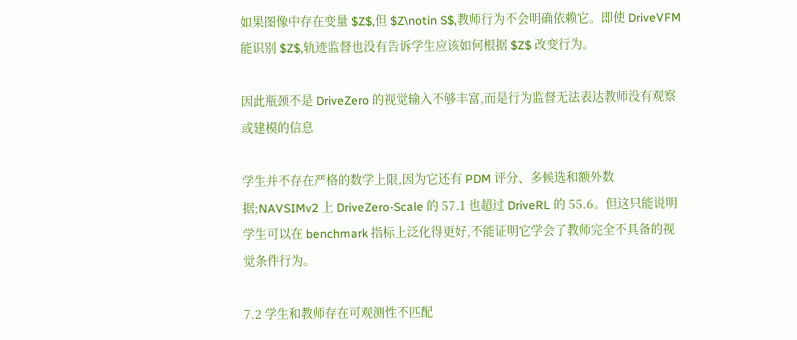如果图像中存在变量 $Z$,但 $Z\notin S$,教师行为不会明确依赖它。即使 DriveVFM 能识别 $Z$,轨迹监督也没有告诉学生应该如何根据 $Z$ 改变行为。

因此瓶颈不是 DriveZero 的视觉输入不够丰富,而是行为监督无法表达教师没有观察或建模的信息

学生并不存在严格的数学上限,因为它还有 PDM 评分、多候选和额外数据;NAVSIMv2 上 DriveZero-Scale 的 57.1 也超过 DriveRL 的 55.6。但这只能说明学生可以在 benchmark 指标上泛化得更好,不能证明它学会了教师完全不具备的视觉条件行为。

7.2 学生和教师存在可观测性不匹配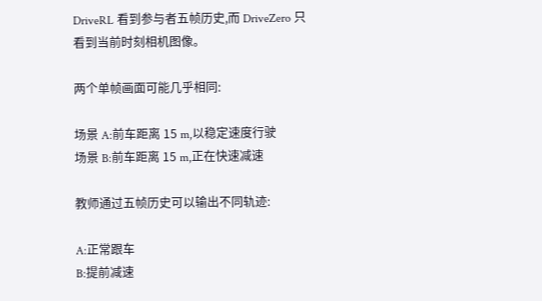DriveRL 看到参与者五帧历史,而 DriveZero 只看到当前时刻相机图像。

两个单帧画面可能几乎相同:

场景 A:前车距离 15 m,以稳定速度行驶
场景 B:前车距离 15 m,正在快速减速

教师通过五帧历史可以输出不同轨迹:

A:正常跟车
B:提前减速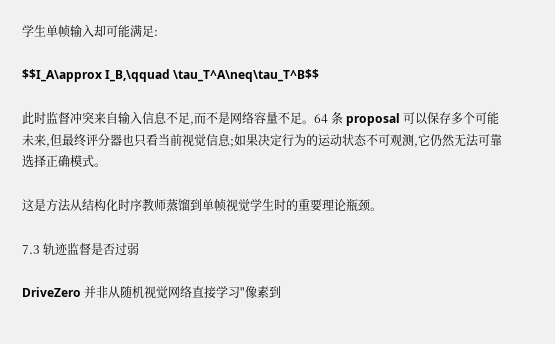学生单帧输入却可能满足:

$$I_A\approx I_B,\qquad \tau_T^A\neq\tau_T^B$$

此时监督冲突来自输入信息不足,而不是网络容量不足。64 条 proposal 可以保存多个可能未来,但最终评分器也只看当前视觉信息;如果决定行为的运动状态不可观测,它仍然无法可靠选择正确模式。

这是方法从结构化时序教师蒸馏到单帧视觉学生时的重要理论瓶颈。

7.3 轨迹监督是否过弱

DriveZero 并非从随机视觉网络直接学习"像素到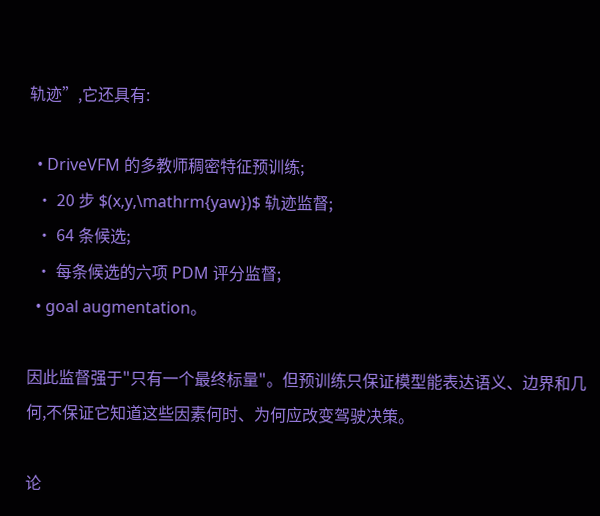轨迹”,它还具有:

  • DriveVFM 的多教师稠密特征预训练;
  • 20 步 $(x,y,\mathrm{yaw})$ 轨迹监督;
  • 64 条候选;
  • 每条候选的六项 PDM 评分监督;
  • goal augmentation。

因此监督强于"只有一个最终标量"。但预训练只保证模型能表达语义、边界和几何,不保证它知道这些因素何时、为何应改变驾驶决策。

论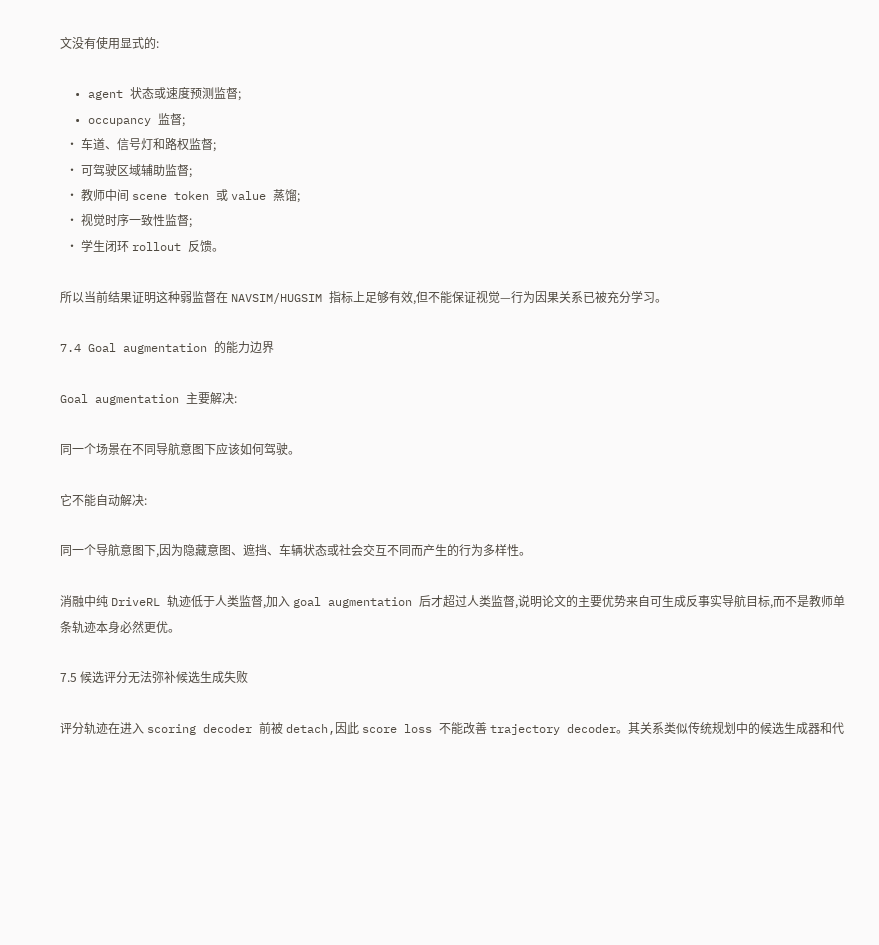文没有使用显式的:

  • agent 状态或速度预测监督;
  • occupancy 监督;
  • 车道、信号灯和路权监督;
  • 可驾驶区域辅助监督;
  • 教师中间 scene token 或 value 蒸馏;
  • 视觉时序一致性监督;
  • 学生闭环 rollout 反馈。

所以当前结果证明这种弱监督在 NAVSIM/HUGSIM 指标上足够有效,但不能保证视觉—行为因果关系已被充分学习。

7.4 Goal augmentation 的能力边界

Goal augmentation 主要解决:

同一个场景在不同导航意图下应该如何驾驶。

它不能自动解决:

同一个导航意图下,因为隐藏意图、遮挡、车辆状态或社会交互不同而产生的行为多样性。

消融中纯 DriveRL 轨迹低于人类监督,加入 goal augmentation 后才超过人类监督,说明论文的主要优势来自可生成反事实导航目标,而不是教师单条轨迹本身必然更优。

7.5 候选评分无法弥补候选生成失败

评分轨迹在进入 scoring decoder 前被 detach,因此 score loss 不能改善 trajectory decoder。其关系类似传统规划中的候选生成器和代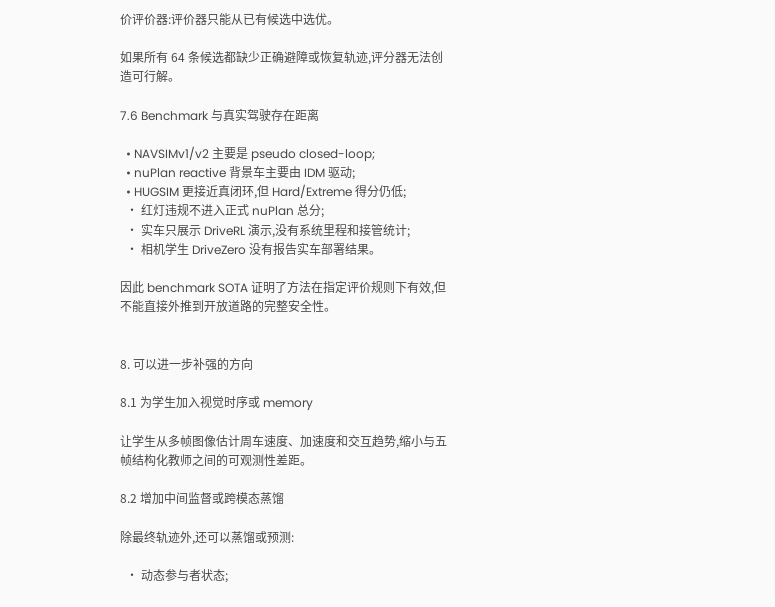价评价器:评价器只能从已有候选中选优。

如果所有 64 条候选都缺少正确避障或恢复轨迹,评分器无法创造可行解。

7.6 Benchmark 与真实驾驶存在距离

  • NAVSIMv1/v2 主要是 pseudo closed-loop;
  • nuPlan reactive 背景车主要由 IDM 驱动;
  • HUGSIM 更接近真闭环,但 Hard/Extreme 得分仍低;
  • 红灯违规不进入正式 nuPlan 总分;
  • 实车只展示 DriveRL 演示,没有系统里程和接管统计;
  • 相机学生 DriveZero 没有报告实车部署结果。

因此 benchmark SOTA 证明了方法在指定评价规则下有效,但不能直接外推到开放道路的完整安全性。


8. 可以进一步补强的方向

8.1 为学生加入视觉时序或 memory

让学生从多帧图像估计周车速度、加速度和交互趋势,缩小与五帧结构化教师之间的可观测性差距。

8.2 增加中间监督或跨模态蒸馏

除最终轨迹外,还可以蒸馏或预测:

  • 动态参与者状态;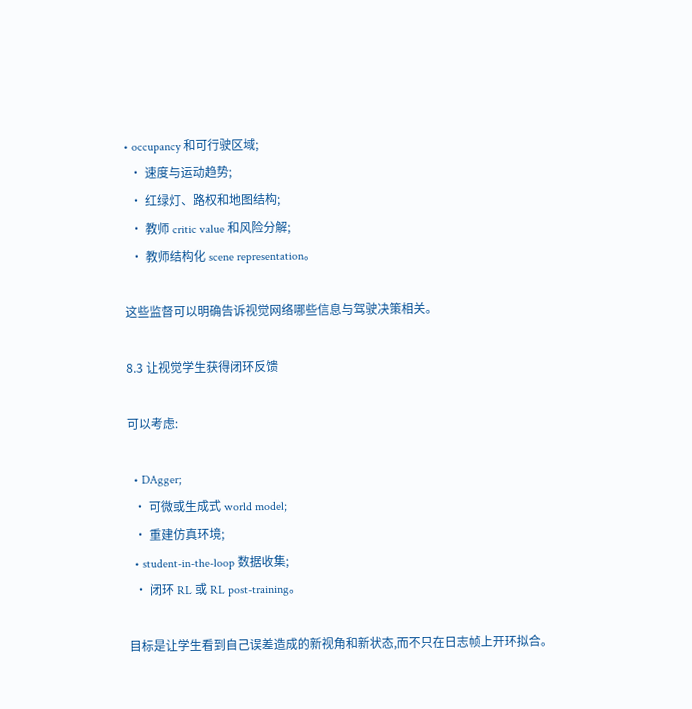• occupancy 和可行驶区域;
  • 速度与运动趋势;
  • 红绿灯、路权和地图结构;
  • 教师 critic value 和风险分解;
  • 教师结构化 scene representation。

这些监督可以明确告诉视觉网络哪些信息与驾驶决策相关。

8.3 让视觉学生获得闭环反馈

可以考虑:

  • DAgger;
  • 可微或生成式 world model;
  • 重建仿真环境;
  • student-in-the-loop 数据收集;
  • 闭环 RL 或 RL post-training。

目标是让学生看到自己误差造成的新视角和新状态,而不只在日志帧上开环拟合。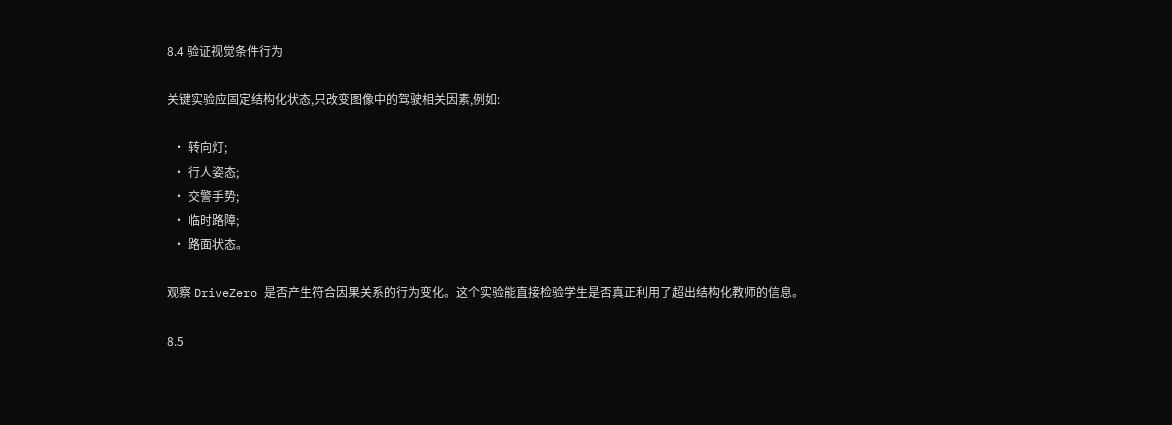8.4 验证视觉条件行为

关键实验应固定结构化状态,只改变图像中的驾驶相关因素,例如:

  • 转向灯;
  • 行人姿态;
  • 交警手势;
  • 临时路障;
  • 路面状态。

观察 DriveZero 是否产生符合因果关系的行为变化。这个实验能直接检验学生是否真正利用了超出结构化教师的信息。

8.5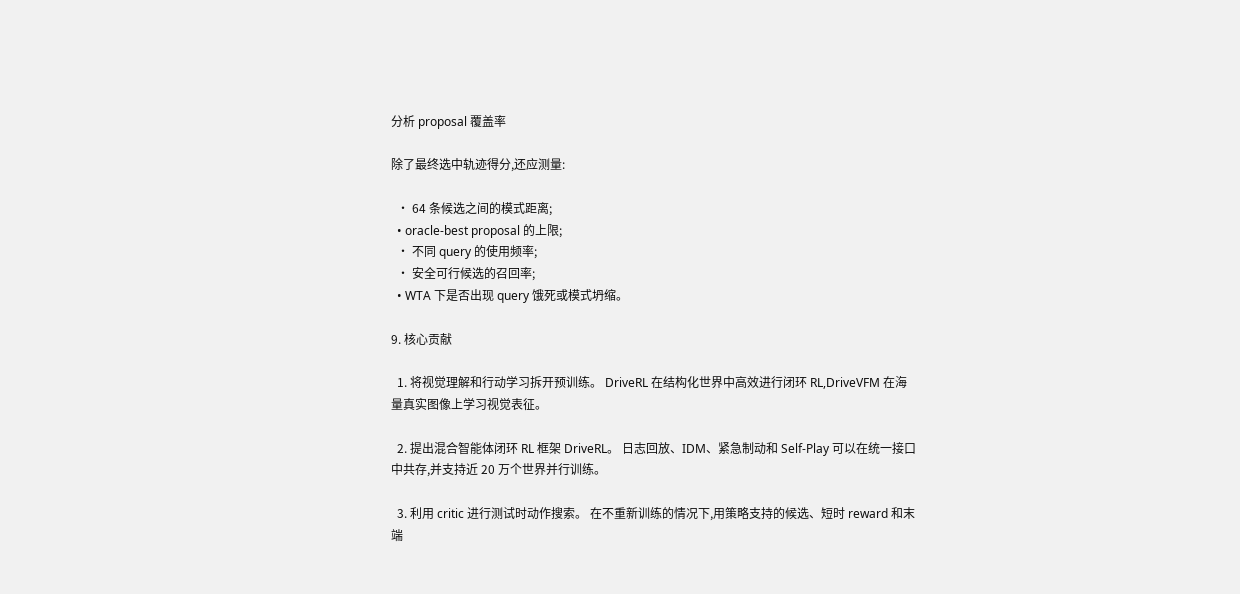分析 proposal 覆盖率

除了最终选中轨迹得分,还应测量:

  • 64 条候选之间的模式距离;
  • oracle-best proposal 的上限;
  • 不同 query 的使用频率;
  • 安全可行候选的召回率;
  • WTA 下是否出现 query 饿死或模式坍缩。

9. 核心贡献

  1. 将视觉理解和行动学习拆开预训练。 DriveRL 在结构化世界中高效进行闭环 RL,DriveVFM 在海量真实图像上学习视觉表征。

  2. 提出混合智能体闭环 RL 框架 DriveRL。 日志回放、IDM、紧急制动和 Self-Play 可以在统一接口中共存,并支持近 20 万个世界并行训练。

  3. 利用 critic 进行测试时动作搜索。 在不重新训练的情况下,用策略支持的候选、短时 reward 和末端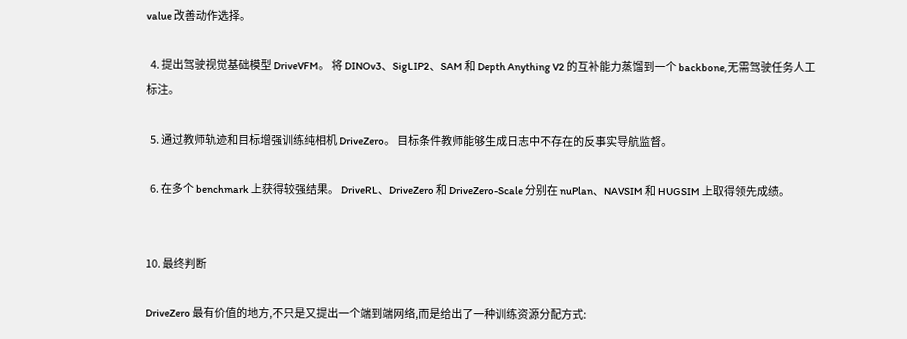value 改善动作选择。

  4. 提出驾驶视觉基础模型 DriveVFM。 将 DINOv3、SigLIP2、SAM 和 Depth Anything V2 的互补能力蒸馏到一个 backbone,无需驾驶任务人工标注。

  5. 通过教师轨迹和目标增强训练纯相机 DriveZero。 目标条件教师能够生成日志中不存在的反事实导航监督。

  6. 在多个 benchmark 上获得较强结果。 DriveRL、DriveZero 和 DriveZero-Scale 分别在 nuPlan、NAVSIM 和 HUGSIM 上取得领先成绩。


10. 最终判断

DriveZero 最有价值的地方,不只是又提出一个端到端网络,而是给出了一种训练资源分配方式: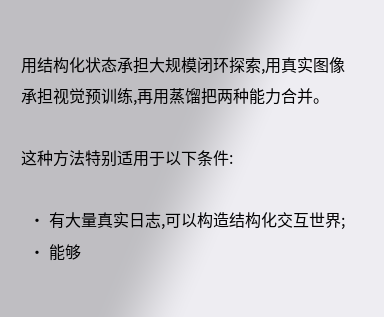用结构化状态承担大规模闭环探索,用真实图像承担视觉预训练,再用蒸馏把两种能力合并。

这种方法特别适用于以下条件:

  • 有大量真实日志,可以构造结构化交互世界;
  • 能够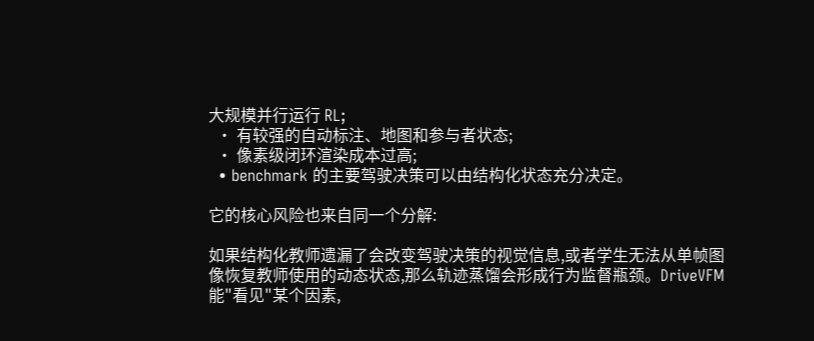大规模并行运行 RL;
  • 有较强的自动标注、地图和参与者状态;
  • 像素级闭环渲染成本过高;
  • benchmark 的主要驾驶决策可以由结构化状态充分决定。

它的核心风险也来自同一个分解:

如果结构化教师遗漏了会改变驾驶决策的视觉信息,或者学生无法从单帧图像恢复教师使用的动态状态,那么轨迹蒸馏会形成行为监督瓶颈。DriveVFM 能"看见"某个因素,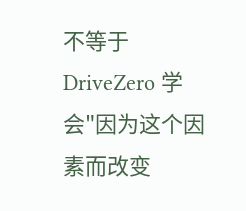不等于 DriveZero 学会"因为这个因素而改变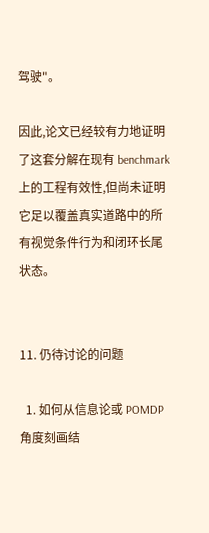驾驶"。

因此,论文已经较有力地证明了这套分解在现有 benchmark 上的工程有效性,但尚未证明它足以覆盖真实道路中的所有视觉条件行为和闭环长尾状态。


11. 仍待讨论的问题

  1. 如何从信息论或 POMDP 角度刻画结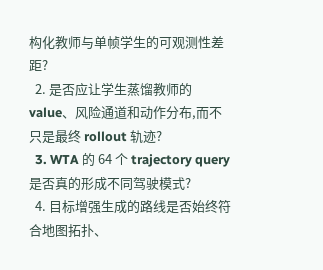构化教师与单帧学生的可观测性差距?
  2. 是否应让学生蒸馏教师的 value、风险通道和动作分布,而不只是最终 rollout 轨迹?
  3. WTA 的 64 个 trajectory query 是否真的形成不同驾驶模式?
  4. 目标增强生成的路线是否始终符合地图拓扑、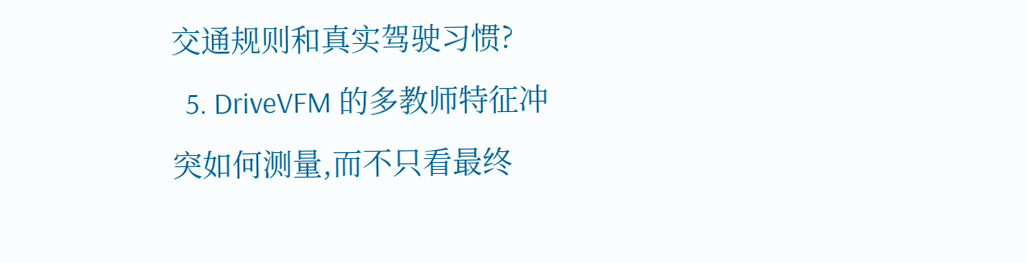交通规则和真实驾驶习惯?
  5. DriveVFM 的多教师特征冲突如何测量,而不只看最终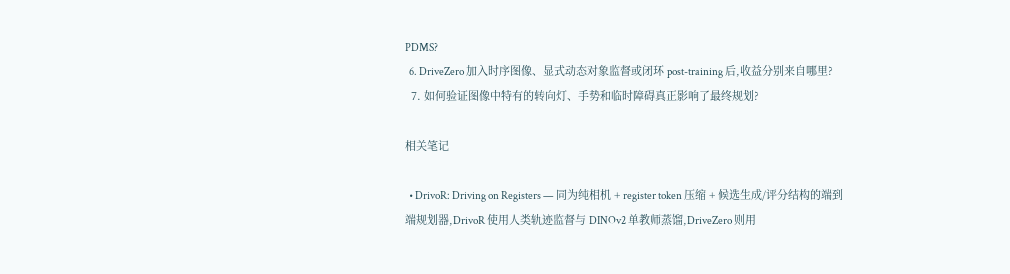PDMS?
  6. DriveZero 加入时序图像、显式动态对象监督或闭环 post-training 后,收益分别来自哪里?
  7. 如何验证图像中特有的转向灯、手势和临时障碍真正影响了最终规划?

相关笔记

  • DrivoR: Driving on Registers — 同为纯相机 + register token 压缩 + 候选生成/评分结构的端到端规划器,DrivoR 使用人类轨迹监督与 DINOv2 单教师蒸馏,DriveZero 则用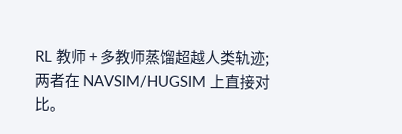RL 教师 + 多教师蒸馏超越人类轨迹;两者在 NAVSIM/HUGSIM 上直接对比。